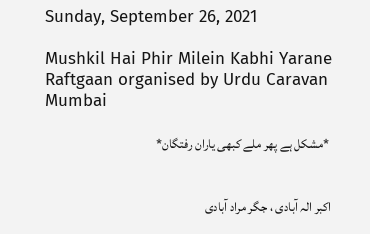Sunday, September 26, 2021

Mushkil Hai Phir Milein Kabhi Yarane Raftgaan organised by Urdu Caravan Mumbai

 *مشکل ہے پھر ملے کبھی یاران رفتگان*


اکبر الہ آبادی ، جگر مراد آبادی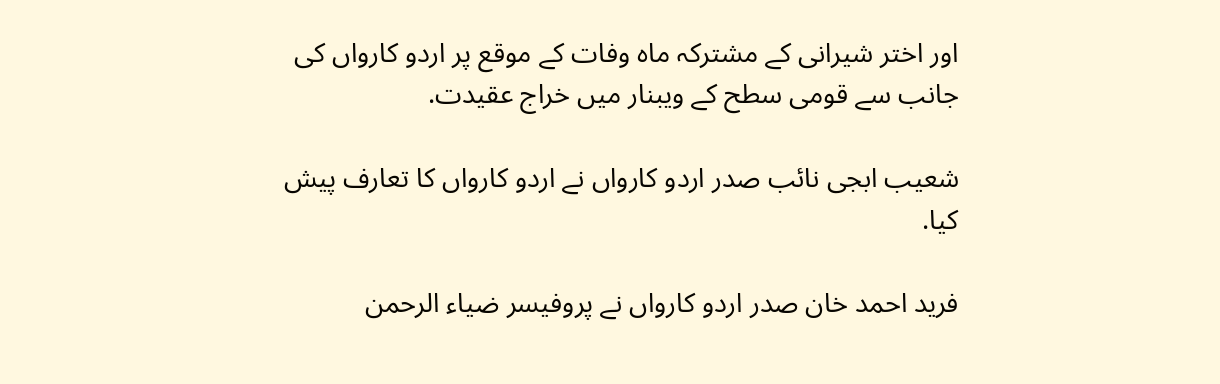اور اختر شیرانی کے مشترکہ ماہ وفات کے موقع پر اردو کارواں کی جانب سے قومی سطح کے ویبنار میں خراج عقیدت.

شعیب ابجی نائب صدر اردو کارواں نے اردو کارواں کا تعارف پیش کیا.

فرید احمد خان صدر اردو کارواں نے پروفیسر ضیاء الرحمن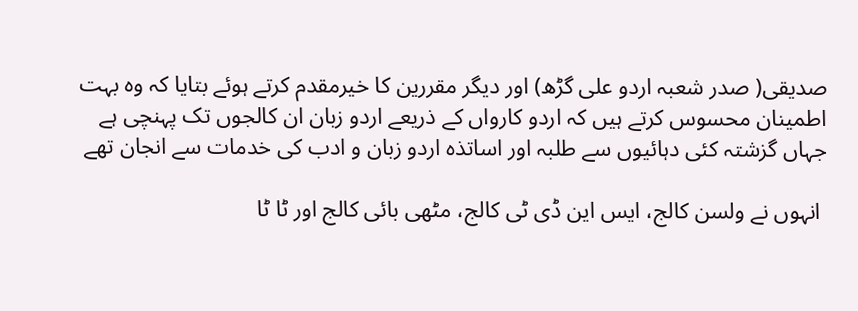صدیقی( صدر شعبہ اردو علی گڑھ) اور دیگر مقررین کا خیرمقدم کرتے ہوئے بتایا کہ وہ بہت اطمینان محسوس کرتے ہیں کہ اردو کارواں کے ذریعے اردو زبان ان کالجوں تک پہنچی ہے جہاں گزشتہ کئی دہائیوں سے طلبہ اور اساتذہ اردو زبان و ادب کی خدمات سے انجان تھے

 انہوں نے ولسن کالج، ایس این ڈی ٹی کالج، مٹھی بائی کالج اور ٹا ٹا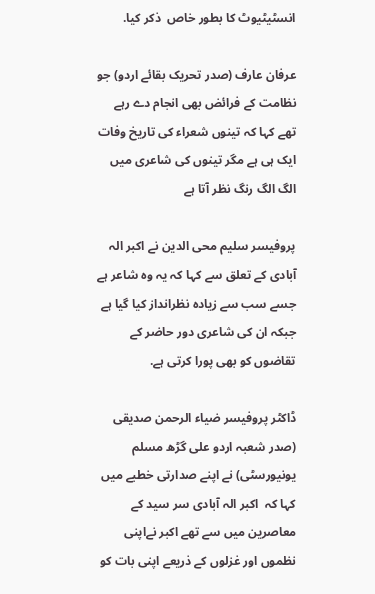انسٹیٹیوٹ کا بطور خاص  ذکر کیا.

عرفان عارف (صدر تحریک بقائے اردو) جو نظامت کے فرائض بھی انجام دے رہے تھے کہا کہ تینوں شعراء کی تاریخ وفات ایک ہی ہے مگر تینوں کی شاعری میں الگ الگ رنگ نظر آتا ہے

پروفیسر سلیم محی الدین نے اکبر الہ آبادی کے تعلق سے کہا کہ یہ وہ شاعر ہے جسے سب سے زیادہ نظرانداز کیا گیا ہے جبکہ ان کی شاعری دور حاضر کے تقاضوں کو بھی پورا کرتی ہے.

ڈاکٹر پروفیسر ضیاء الرحمن صدیقی (صدر شعبہ اردو علی گڑھ مسلم یونیورسٹی) نے اپنے صدارتی خطبے میں کہا کہ  اکبر الہ آبادی سر سید کے معاصرین میں سے تھے اکبر نےاپنی نظموں اور غزلوں کے ذریعے اپنی بات کو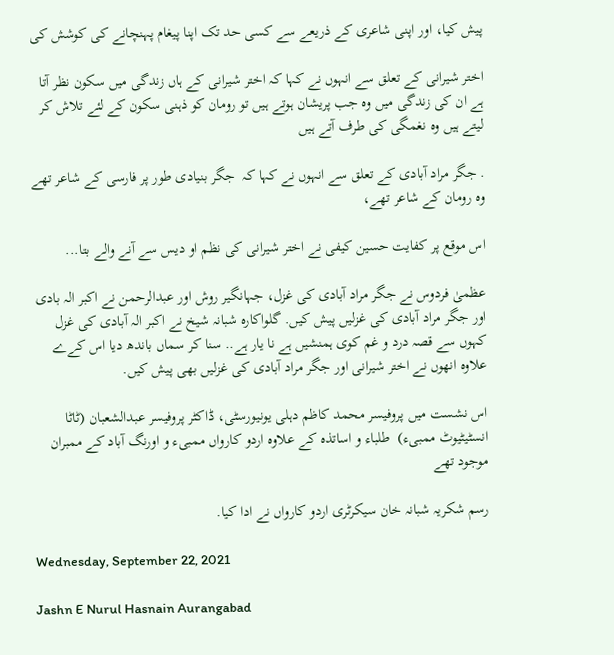پیش کیا، اور اپنی شاعری کے ذریعے سے کسی حد تک اپنا پیغام پہنچانے کی کوشش کی

اختر شیرانی کے تعلق سے انہوں نے کہا کہ اختر شیرانی کے ہاں زندگی میں سکون نظر آتا ہے ان کی زندگی میں وہ جب پریشان ہوتے ہیں تو رومان کو ذہنی سکون کے لئے تلاش کر لیتے ہیں وہ نغمگی کی طرف آتے ہیں

. جگر مراد آبادی کے تعلق سے انہوں نے کہا کہ  جگر بنیادی طور پر فارسی کے شاعر تھے وہ رومان کے شاعر تھے،

اس موقع پر کفایت حسین کیفی نے اختر شیرانی کی نظم او دیس سے آنے والے بتا...

عظمیٰ فردوس نے جگر مراد آبادی کی غزل، جہانگیر روش اور عبدالرحمن نے اکبر الہ بادی اور جگر مراد آبادی کی غزلیں پیش کیں. گلواکارہ شبانہ شیخ نے اکبر الہ آبادی کی غزل کہوں سے قصہ درد و غم کوی ہمنشیں ہے نا یار ہے.. سنا کر سماں باندھ دیا اس کےے علاوہ انھوں نے اختر شیرانی اور جگر مراد آبادی کی غزلیں بھی پیش کیں.

اس نشست میں پروفیسر محمد کاظم دہلی یونیورسٹی، ڈاکٹر پروفیسر عبدالشعبان (ٹاٹا انسٹیٹیوٹ ممبیء)  طلباء و اساتذہ کے علاوہ اردو کارواں ممبیء و اورنگ آباد کے ممبران موجود تھے

رسم شکریہ شبانہ خان سیکرٹری اردو کارواں نے ادا کیا.

Wednesday, September 22, 2021

Jashn E Nurul Hasnain Aurangabad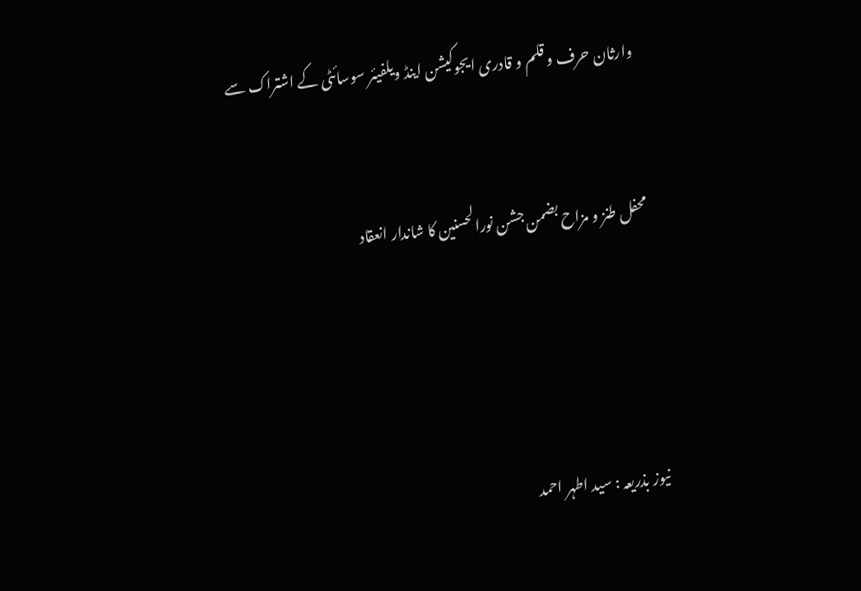وارثان حرف و قلم و قادری ایجوکیشن اینڈ ویلفیئر سوسائٹی کے اشتراک سے


محفل طنز و مزاح بضمن جشن نورالحسنین کا شاندار انعقاد




نیوز بذریعہ : سید اطہر احمد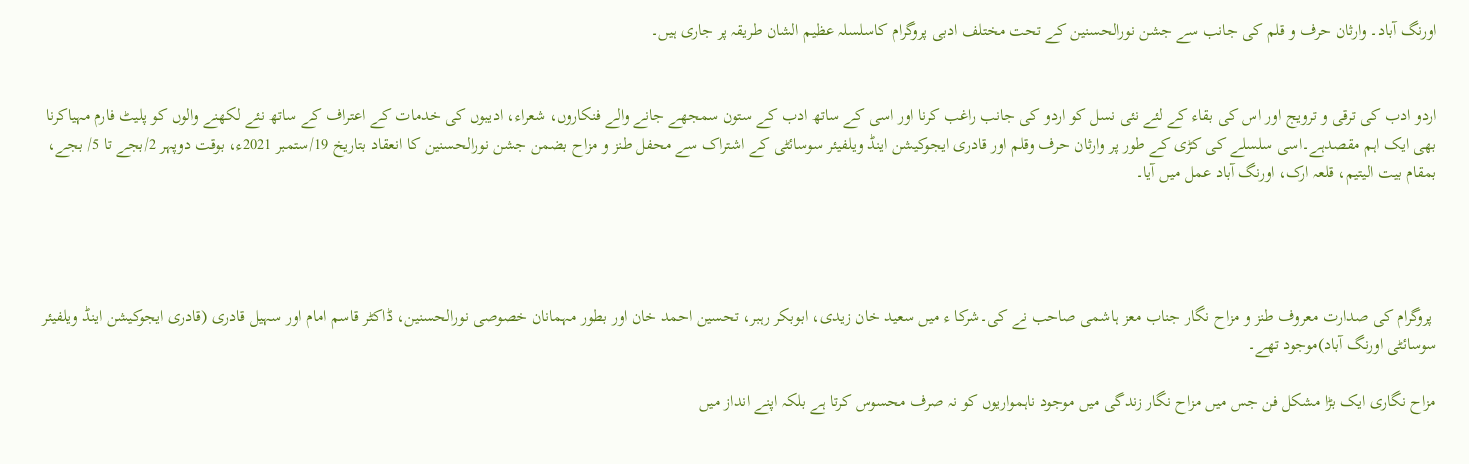اورنگ آباد۔ وارثان حرف و قلم کی جانب سے جشن نورالحسنین کے تحت مختلف ادبی پروگرام کاسلسلہ عظیم الشان طریقہ پر جاری ہیں۔


اردو ادب کی ترقی و ترویج اور اس کی بقاء کے لئے نئی نسل کو اردو کی جانب راغب کرنا اور اسی کے ساتھ ادب کے ستون سمجھے جانے والے فنکاروں، شعراء، ادیبوں کی خدمات کے اعتراف کے ساتھ نئے لکھنے والوں کو پلیٹ فارم مہیاکرنا بھی ایک اہم مقصدہے۔اسی سلسلے کی کڑی کے طور پر وارثان حرف وقلم اور قادری ایجوکیشن اینڈ ویلفیئر سوسائٹی کے اشتراک سے محفل طنز و مزاح بضمن جشن نورالحسنین کا انعقاد بتاریخ 19/ستمبر 2021ء، بوقت دوپہر 2/بجے تا 5/ بجے، بمقام بیت الیتیم، قلعہ ارک، اورنگ آباد عمل میں آیا۔




 پروگرام کی صدارت معروف طنز و مزاح نگار جناب معز ہاشمی صاحب نے کی۔شرکا ء میں سعید خان زیدی، ابوبکر رہبر، تحسین احمد خان اور بطور مہمانان خصوصی نورالحسنین، ڈاکٹر قاسم امام اور سہیل قادری (قادری ایجوکیشن اینڈ ویلفیئر سوسائٹی اورنگ آباد)موجود تھے۔

مزاح نگاری ایک بڑا مشکل فن جس میں مزاح نگار زندگی میں موجود ناہمواریوں کو نہ صرف محسوس کرتا ہے بلکہ اپنے انداز میں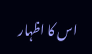اس کا اظہار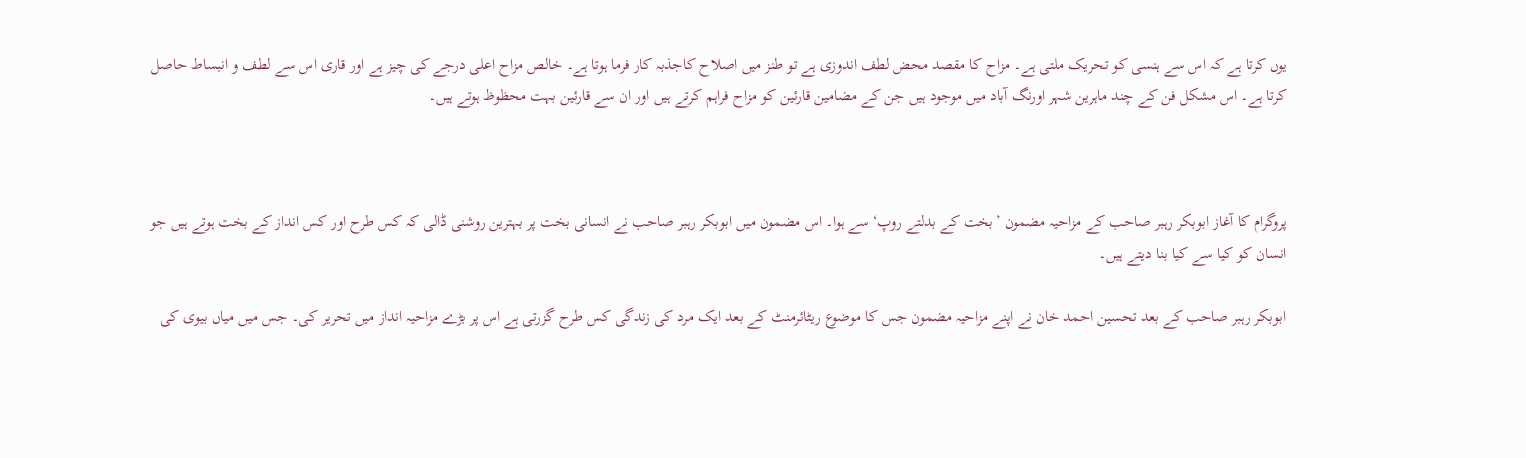یوں کرتا ہے کہ اس سے ہنسی کو تحریک ملتی ہے۔ مزاح کا مقصد محض لطف اندوزی ہے تو طنز میں اصلاح کاجذبہ کار فرما ہوتا ہے۔ خالص مزاح اعلی درجے کی چیز ہے اور قاری اس سے لطف و انبساط حاصل کرتا ہے۔ اس مشکل فن کے چند ماہرین شہر اورنگ آباد میں موجود ہیں جن کے مضامین قارئین کو مزاح فراہم کرتے ہیں اور ان سے قارئین بہت محظوظ ہوتے ہیں۔



پروگرام کا آغاز ابوبکر رہبر صاحب کے مزاحیہ مضمون ’بخت کے بدلتے روپ‘ سے ہوا۔ اس مضمون میں ابوبکر رہبر صاحب نے انسانی بخت پر بہترین روشنی ڈالی کہ کس طرح اور کس انداز کے بخت ہوتے ہیں جو انسان کو کیا سے کیا بنا دیتے ہیں۔

ابوبکر رہبر صاحب کے بعد تحسین احمد خان نے اپنے مزاحیہ مضمون جس کا موضوع ریٹائرمنٹ کے بعد ایک مرد کی زندگی کس طرح گزرتی ہے اس پر بڑے مزاحیہ انداز میں تحریر کی۔ جس میں میاں بیوی کی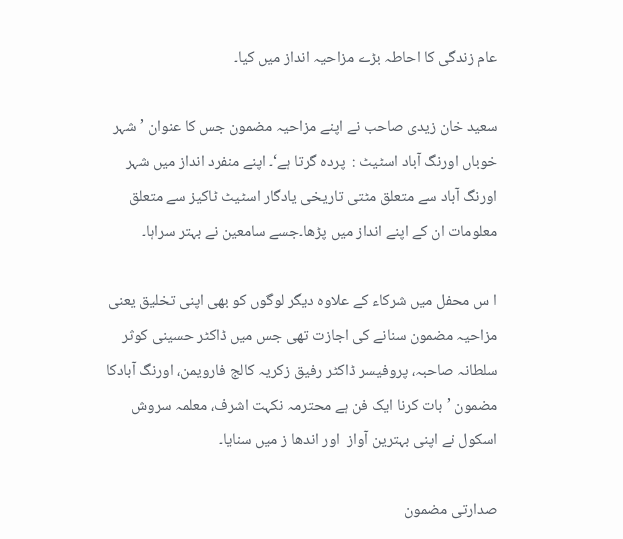عام زندگی کا احاطہ بڑے مزاحیہ انداز میں کیا۔

سعید خان زیدی صاحب نے اپنے مزاحیہ مضمون جس کا عنوان ’شہر خوباں اورنگ آباد اسٹیٹ :  پردہ گرتا ہے‘۔ اپنے منفرد انداز میں شہر اورنگ آباد سے متعلق مٹتی تاریخی یادگار اسٹیٹ ٹاکیز سے متعلق معلومات ان کے اپنے انداز میں پڑھا۔جسے سامعین نے بہتر سراہا۔

ا س محفل میں شرکاء کے علاوہ دیگر لوگوں کو بھی اپنی تخلیق یعنی مزاحیہ مضمون سنانے کی اجازت تھی جس میں ڈاکٹر حسینی کوثر سلطانہ صاحبہ، پروفیسر ڈاکٹر رفیق زکریہ کالج فارویمن، اورنگ آبادکا مضمون ’بات کرنا ایک فن ہے محترمہ نکہت اشرف، معلمہ سروش اسکول نے اپنی بہترین آواز  اور اندھا ز میں سنایا۔

صدارتی مضمون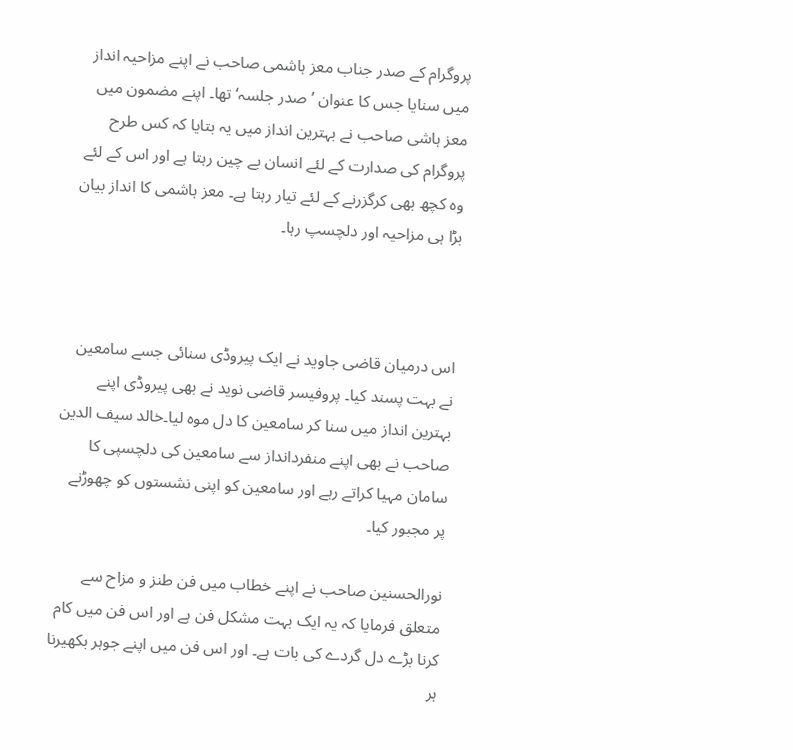پروگرام کے صدر جناب معز ہاشمی صاحب نے اپنے مزاحیہ انداز میں سنایا جس کا عنوان ’صدر جلسہ‘ تھا۔ اپنے مضمون میں معز ہاشی صاحب نے بہترین انداز میں یہ بتایا کہ کس طرح پروگرام کی صدارت کے لئے انسان بے چین رہتا ہے اور اس کے لئے وہ کچھ بھی کرگزرنے کے لئے تیار رہتا ہے۔ معز ہاشمی کا انداز بیان بڑا ہی مزاحیہ اور دلچسپ رہا۔



اس درمیان قاضی جاوید نے ایک پیروڈی سنائی جسے سامعین نے بہت پسند کیا۔ پروفیسر قاضی نوید نے بھی پیروڈی اپنے بہترین انداز میں سنا کر سامعین کا دل موہ لیا۔خالد سیف الدین صاحب نے بھی اپنے منفردانداز سے سامعین کی دلچسپی کا سامان مہیا کراتے رہے اور سامعین کو اپنی نشستوں کو چھوڑنے پر مجبور کیا۔

نورالحسنین صاحب نے اپنے خطاب میں فن طنز و مزاح سے متعلق فرمایا کہ یہ ایک بہت مشکل فن ہے اور اس فن میں کام کرنا بڑے دل گردے کی بات ہے۔ اور اس فن میں اپنے جوہر بکھیرنا ہر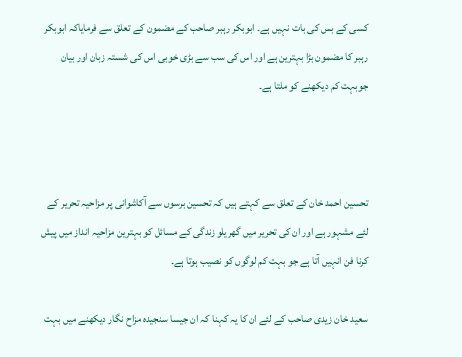کسی کے بس کی بات نہیں ہے۔ ابوبکر رہبر صاحب کے مضمون کے تعلق سے فرمایاکہ ابوبکر رہبر کا مضمون بڑا بہترین ہے اور اس کی سب سے بڑی خوبی اس کی شستہ زبان اور بیان جوبہت کم دیکھنے کو ملتا ہے۔



تحسین احمد خان کے تعلق سے کہتے ہیں کہ تحسین برسوں سے آکاشوانی پر مزاحیہ تحریر کے لئے مشہور ہے اور ان کی تحریر میں گھریلو زندگی کے مسائل کو بہترین مزاحیہ انداز میں پیش کرنا فن انہیں آتا ہے جو بہت کم لوگوں کو نصیب ہوتا ہے۔

سعید خان زیدی صاحب کے لئے ان کا یہ کہنا کہ ان جیسا سنجیدہ مزاح نگار دیکھنے میں بہت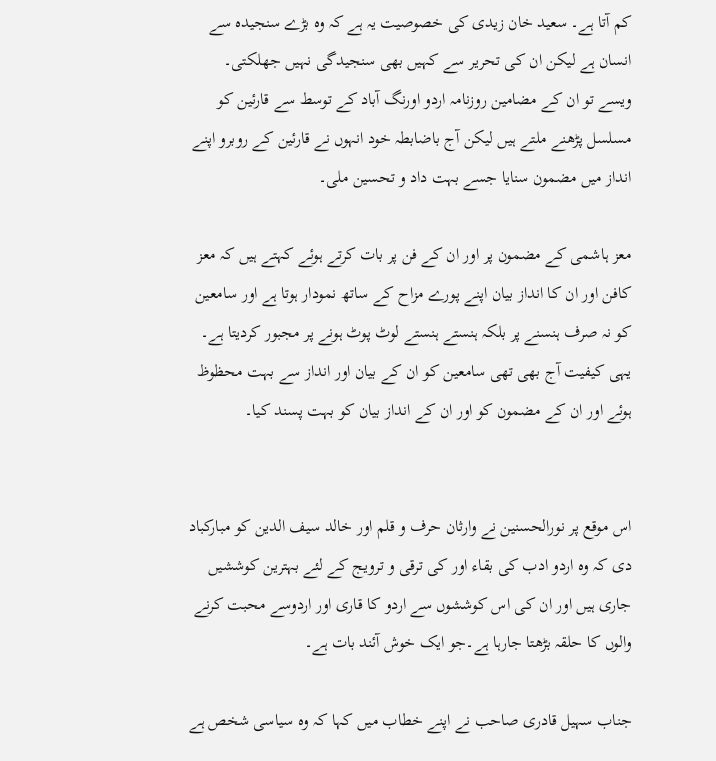کم آتا ہے۔ سعید خان زیدی کی خصوصیت یہ ہے کہ وہ بڑے سنجیدہ سے انسان ہے لیکن ان کی تحریر سے کہیں بھی سنجیدگی نہیں جھلکتی۔ ویسے تو ان کے مضامین روزنامہ اردو اورنگ آباد کے توسط سے قارئین کو مسلسل پڑھنے ملتے ہیں لیکن آج باضابطہ خود انہوں نے قارئین کے روبرو اپنے انداز میں مضمون سنایا جسے بہت داد و تحسین ملی۔

معز ہاشمی کے مضمون پر اور ان کے فن پر بات کرتے ہوئے کہتے ہیں کہ معز کافن اور ان کا انداز بیان اپنے پورے مزاح کے ساتھ نمودار ہوتا ہے اور سامعین کو نہ صرف ہنسنے پر بلکہ ہنستے ہنستے لوٹ پوٹ ہونے پر مجبور کردیتا ہے۔ یہی کیفیت آج بھی تھی سامعین کو ان کے بیان اور انداز سے بہت محظوظ ہوئے اور ان کے مضمون کو اور ان کے انداز بیان کو بہت پسند کیا۔


اس موقع پر نورالحسنین نے وارثان حرف و قلم اور خالد سیف الدین کو مبارکباد دی کہ وہ اردو ادب کی بقاء اور کی ترقی و ترویج کے لئے بہترین کوششیں جاری ہیں اور ان کی اس کوششوں سے اردو کا قاری اور اردوسے محبت کرنے والوں کا حلقہ بڑھتا جارہا ہے۔جو ایک خوش آئند بات ہے۔

جناب سہیل قادری صاحب نے اپنے خطاب میں کہا کہ وہ سیاسی شخص ہے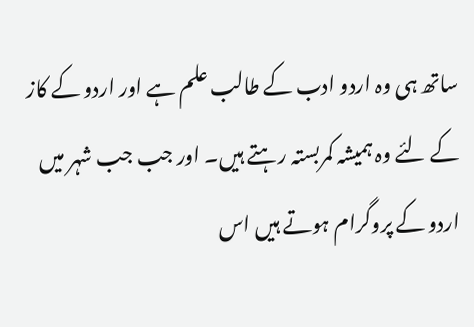ساتھ ہی وہ اردو ادب کے طالب علم ہے اور اردو کے کاز کے لئے وہ ہمیشہ کمربستہ رہتے ہیں۔ اور جب جب شہر میں اردو کے پروگرام ہوتے ہیں اس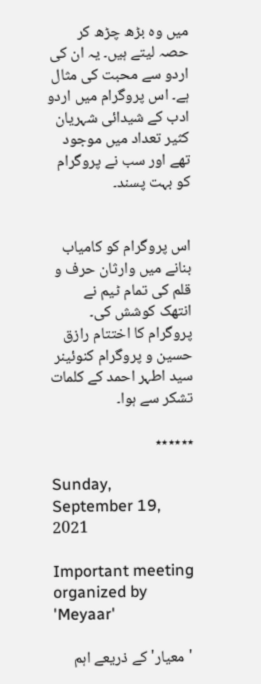میں وہ بڑھ چڑھ کر حصہ لیتے ہیں۔ یہ ان کی اردو سے محبت کی مثال ہے۔ اس پروگرام میں اردو ادب کے شیدائی شہریان کثیر تعداد میں موجود تھے اور سب نے پروگرام کو بہت پسند۔


اس پروگرام کو کامیاب بنانے میں وارثان حرف و قلم کی تمام ٹیم نے انتھک کوشش کی۔ پروگرام کا اختتام رازق حسین و پروگرام کنوئینر سید اطہر احمد کے کلمات تشکر سے ہوا۔

٭٭٭٭٭٭

Sunday, September 19, 2021

Important meeting organized by 'Meyaar'

 'معیار' کے ذریعے اہم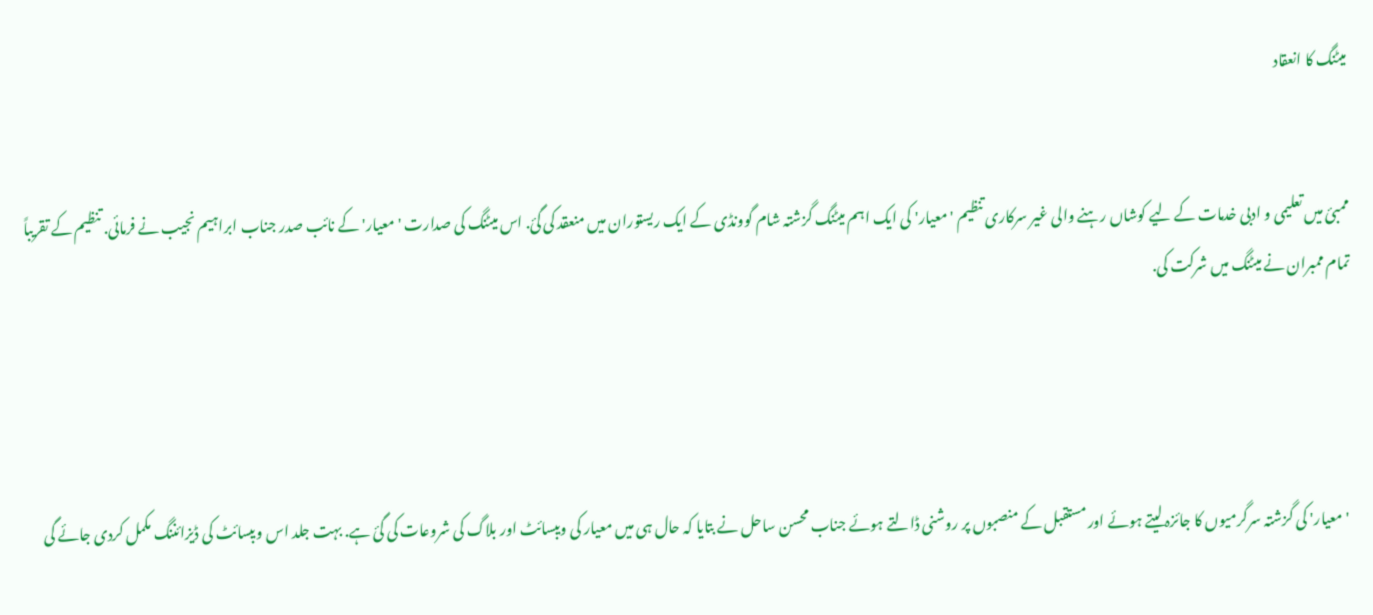میٹنگ کا انعقاد


ممبئ میں تعلیمی و ادبی خدمات کے لیے کوشاں رہنے والی غیر سرکاری تنظیم 'معیار' کی ایک اہم میٹنگ گزشتہ شام گوونڈی کے ایک ریستوران میں منعقد کی گئ. اس میٹنگ کی صدارت 'معیار' کے نائب صدر جناب ابراہیم نجیب نے فرمائی. تنظیم کے تقریباً تمام ممبران نے میٹنگ میں شرکت کی.




 'معیار' کی گزشتہ سرگرمیوں کا جائزہ لیتے ہوئے اور مستقبل کے منصبوں پر روشنی ڈالتے ہوئے جناب محسن ساحل نے بتایا کہ حال ہی میں معیار کی ویبسائٹ اور بلاگ کی شروعات کی گئ ہے. بہت جلد اس ویبسائٹ کی ڈیزائننگ مکمل کردی جائے گی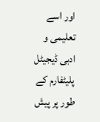اور اسے تعلیمی و ادبی ڈیجیٹل پلیٹفارم کے طور پر پیش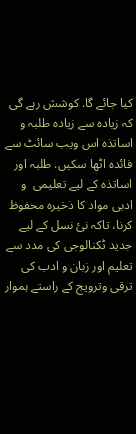کیا جائے گا. کوشش رہے گی کہ زیادہ سے زیادہ طلبہ و اساتذہ اس ویب سائٹ سے فائدہ اٹھا سکیں. طلبہ اور اساتذہ کے لیے تعلیمی  و ادبی مواد کا ذخیرہ محفوظ کرنا، تاکہ نئ نسل کے لیے جدید ٹکنالوجی کی مدد سے تعلیم اور زبان و ادب کی ترقی وترویج کے راستے ہموار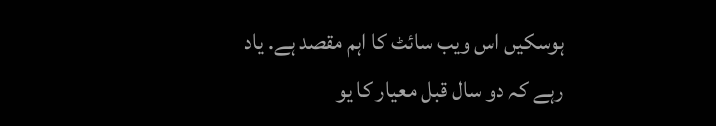ہوسکیں اس ویب سائٹ کا اہم مقصد ہے. یاد رہے کہ دو سال قبل معیار کا یو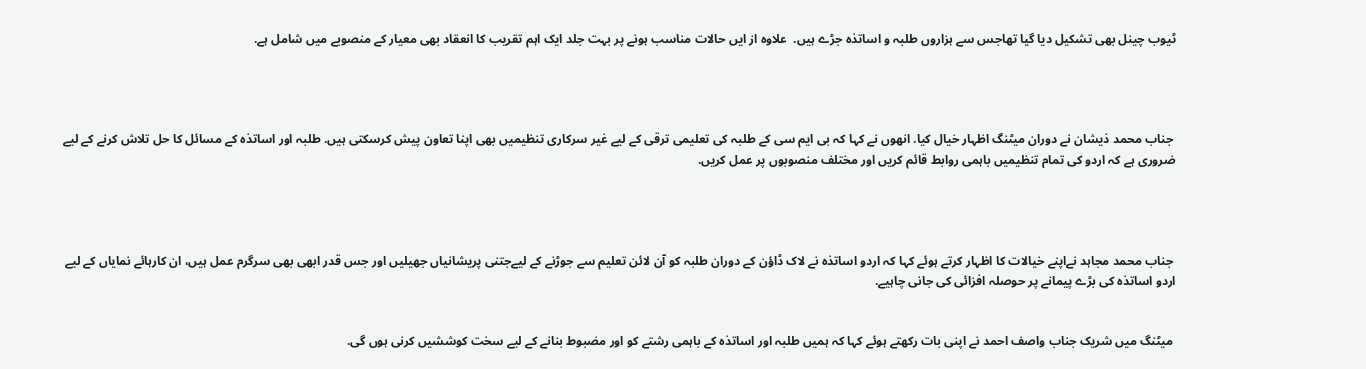ٹیوب چینل بھی تشکیل دیا گیا تھاجس سے ہزاروں طلبہ و اساتذہ جڑے ہیں.  علاوہ از ایں حالات مناسب ہونے پر بہت جلد ایک اہم تقریب کا انعقاد بھی معیار کے منصوبے میں شامل ہے.




 جناب محمد ذیشان نے دوران میٹنگ اظہار خیال کیا. انھوں نے کہا کہ بی ایم سی کے طلبہ کی تعلیمی ترقی کے لیے غیر سرکاری تنظیمیں بھی اپنا تعاون پیش کرسکتی ہیں. طلبہ اور اساتذہ کے مسائل کا حل تلاش کرنے کے لیے ضروری ہے کہ اردو کی تمام تنظیمیں باہمی روابط قائم کریں اور مختلف منصوبوں پر عمل کریں.




 جناب محمد مجاہد نےاپنے خیالات کا اظہار کرتے ہوئے کہا کہ اردو اساتذہ نے لاک ڈاؤن کے دوران طلبہ کو آن لائن تعلیم سے جوڑنے کے لیےجتنی پریشانیاں جھیلیں اور جس قدر ابھی بھی سرگرم عمل ہیں، ان کارہائے نمایاں کے لیے اردو اساتذہ کی بڑے پیمانے پر حوصلہ افزائی کی جانی چاہیے.


 میٹنگ میں شریک جناب واصف احمد نے اپنی بات رکھتے ہوئے کہا کہ ہمیں طلبہ اور اساتذہ کے باہمی رشتے کو اور مضبوط بنانے کے لیے سخت کوششیں کرنی ہوں گی.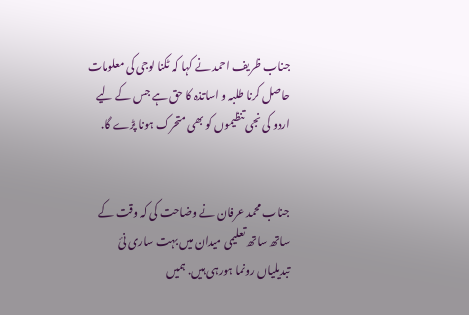جناب ظریف احمد نے کہا کہ ٹکنا لوجی کی معلومات حاصل کرنا طلبہ و اساتذہ کا حق ہے جس کے لیے اردو کی نجی تنظیموں کو بھی متحرک ہونا پڑے گا.


جناب محمد عرفان نے وضاحت کی کہ وقت کے ساتھ ساتھ تعلیمی میدان میں بہت ساری نئ تبدیلیاں رونما ہورہی ہیں. ہمیں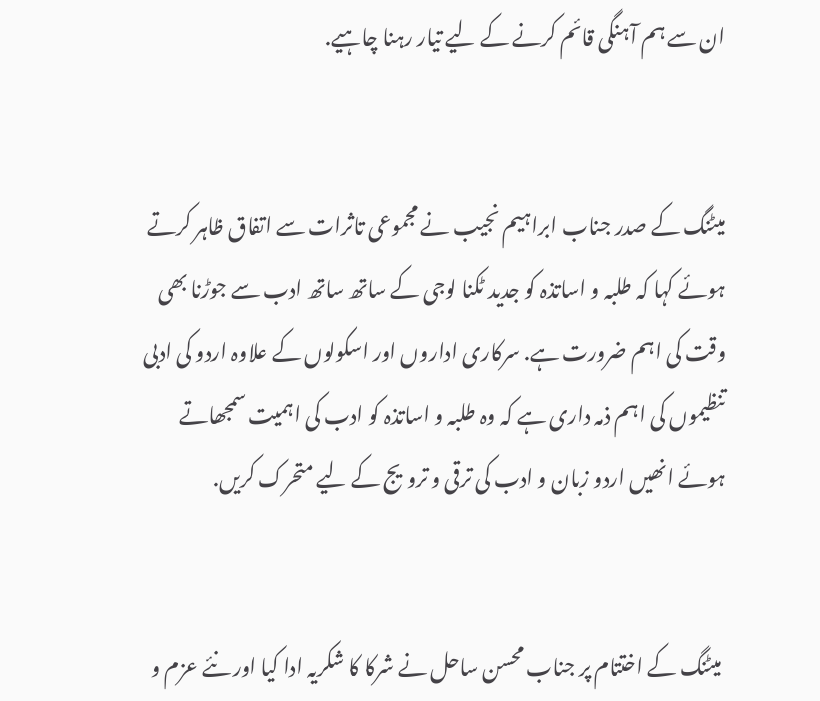ان سے ہم آہنگی قائم کرنے کے لیے تیار رہنا چاہیے.


میٹنگ کے صدر جناب ابراہیم نجیب نے مجموعی تاثرات سے اتفاق ظاہر کرتے ہوئے کہا کہ طلبہ و اساتذہ کو جدید ٹکنا لوجی کے ساتھ ساتھ ادب سے جوڑنا بھی وقت کی اہم ضرورت ہے. سرکاری اداروں اور اسکولوں کے علاوہ اردو کی ادبی تنظیموں کی اہم ذمہ داری ہے کہ وہ طلبہ و اساتذہ کو ادب کی اہمیت سمجھاتے ہوئے انھیں اردو زبان و ادب کی ترقی و ترویج کے لیے متحرک کریں.


 میٹنگ کے اختتام پر جناب محسن ساحل نے شرکا کا شکریہ ادا کیا اور نئے عزم و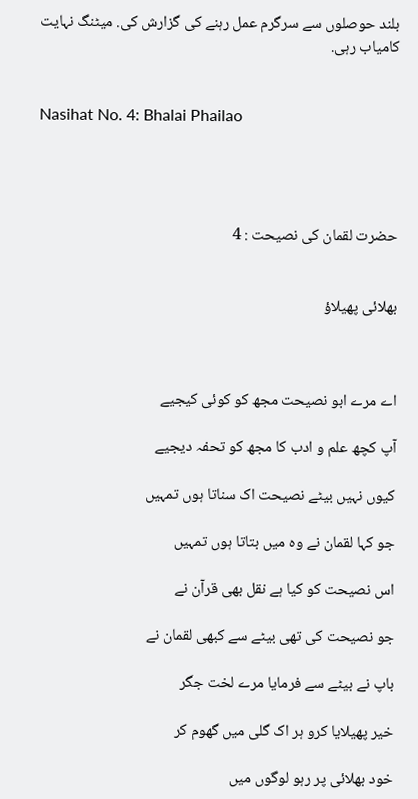بلند حوصلوں سے سرگرم عمل رہنے کی گزارش کی. میٹنگ نہایت کامیاب رہی.


Nasihat No. 4: Bhalai Phailao




حضرت لقمان کی نصیحت : 4


بھلائی پھیلاؤ



اے مرے ابو نصیحت مجھ کو کوئی کیجیے

آپ کچھ علم و ادب کا مجھ کو تحفہ دیجیے

کیوں نہیں بیٹے نصیحت اک سناتا ہوں تمہیں

جو کہا لقمان نے وہ میں بتاتا ہوں تمہیں

اس نصیحت کو کیا ہے نقل بھی قرآن نے

جو نصیحت کی تھی بیٹے سے کبھی لقمان نے

باپ نے بیٹے سے فرمایا مرے لخت جگر

خیر پھیلایا کرو ہر اک گلی میں گھوم کر

خود بھلائی پر رہو لوگوں میں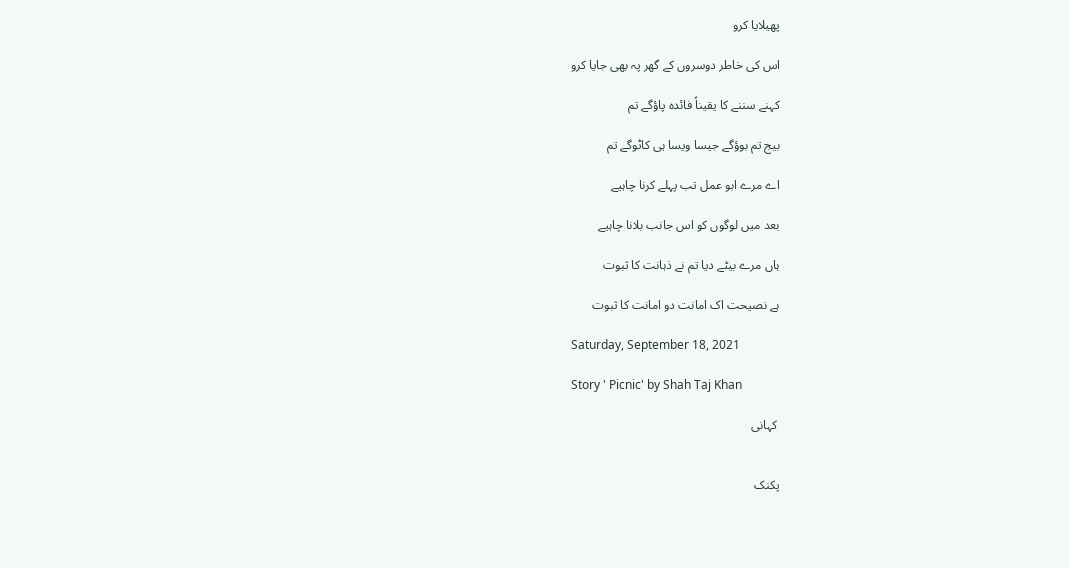پھیلایا کرو

اس کی خاطر دوسروں کے گھر پہ بھی جایا کرو

کہنے سننے کا یقیناً فائدہ پاؤگے تم

بیج تم بوؤگے جیسا ویسا ہی کاٹوگے تم

اے مرے ابو عمل تب پہلے کرنا چاہیے

بعد میں لوگوں کو اس جانب بلانا چاہیے

ہاں مرے بیٹے دیا تم نے ذہانت کا ثبوت

ہے نصیحت اک امانت دو امانت کا ثبوت

Saturday, September 18, 2021

Story ' Picnic' by Shah Taj Khan

 کہانی


پکنک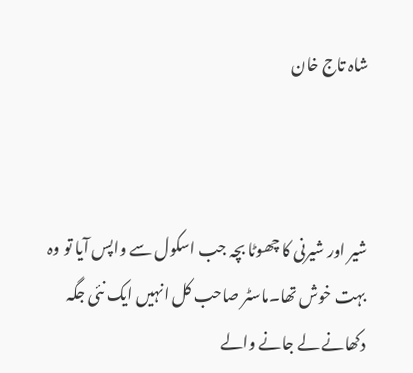شاہ تاج خان



شیر اور شیرنی کا چھوٹا بچہ جب اسکول سے واپس آیا تو وہ بہت خوش تھا۔ماسٹر صاحب کل انہیں ایک نئی جگہ دکھانے لے جانے والے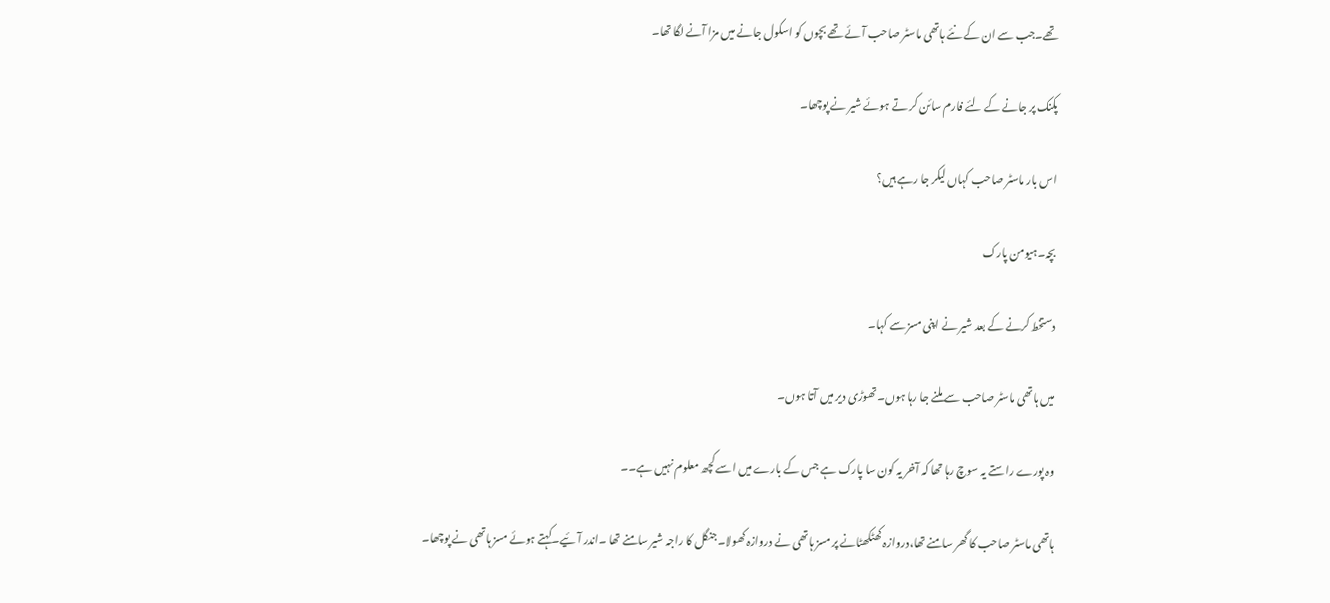تھے۔جب سے ان کے نئے ہاتھی ماسٹر صاحب آئے تھے بچوں کو اسکول جانے میں مزا آنے لگا تھا۔

پکنک پر جانے کے لئے فارم سائن کر تے ہوئے شیر نے پوچھا۔

اس بار ماسٹر صاحب کہاں لیکر جا رہے ہیں؟

بچہ۔ہیومن پارک

دستخط کرنے کے بعد شیر نے اپنی مسز سے کہا۔

میں ہاتھی ماسٹر صاحب سے ملنے جا رہا ہوں۔تھوڑی دیر میں آتا ہوں۔

وہ پورے راستے یہ سوچ رہا تھا کہ آخر یہ کون سا پارک ہے جس کے بارے میں اسے کچھ معلوم نہیں ہے۔۔

ہاتھی ماسٹر صاحب کا گھر سامنے تھا،دروازہ کھٹکھٹانے پر مسز ہاتھی نے دروازہ کھولا۔جنگل کا راجہ شیر سامنے تھا ۔اندر آئیے۔کہتے ہوئے مسز ہاتھی نے پوچھا۔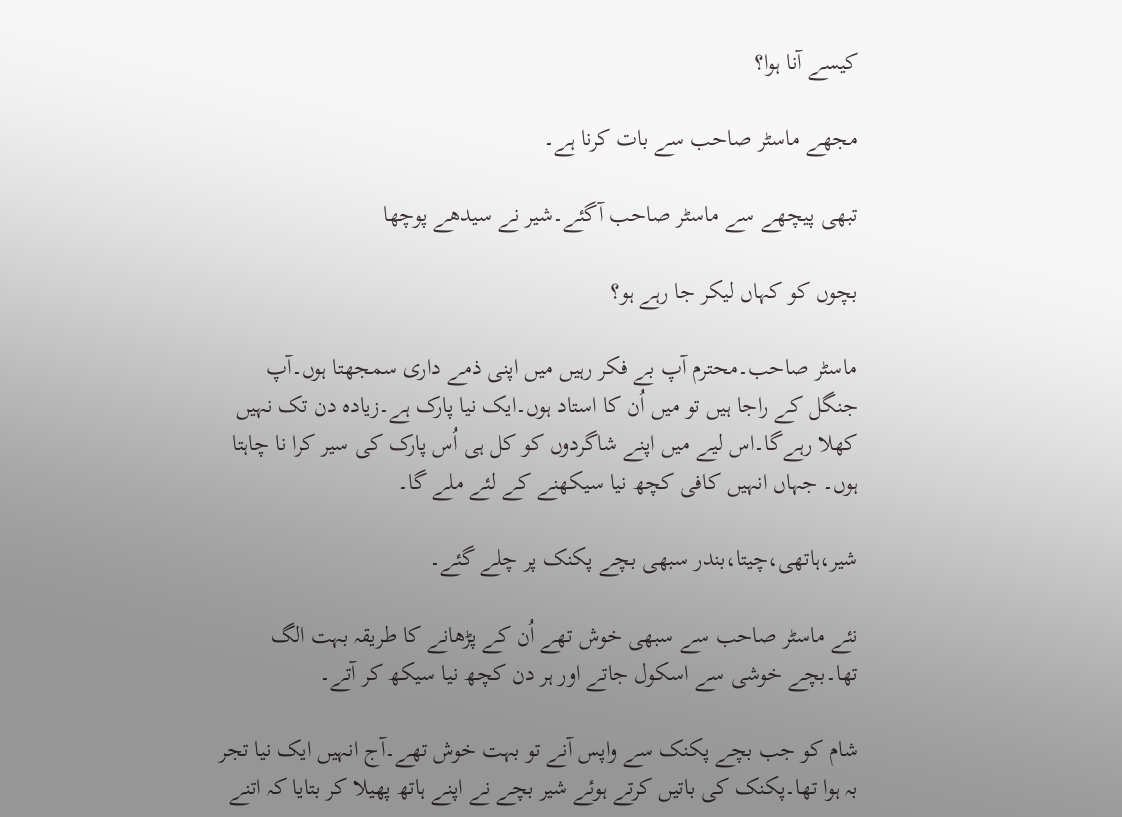کیسے آنا ہوا؟

مجھے ماسٹر صاحب سے بات کرنا ہے۔

تبھی پیچھے سے ماسٹر صاحب آگئے۔شیر نے سیدھے پوچھا

بچوں کو کہاں لیکر جا رہے ہو؟

ماسٹر صاحب۔محترم آپ بے فکر رہیں میں اپنی ذمے داری سمجھتا ہوں۔آپ جنگل کے راجا ہیں تو میں اُن کا استاد ہوں۔ایک نیا پارک ہے۔زیادہ دن تک نہیں کھلا رہےگا۔اس لیے میں اپنے شاگردوں کو کل ہی اُس پارک کی سیر کرا نا چاہتا ہوں۔ جہاں انہیں کافی کچھ نیا سیکھنے کے لئے ملے گا۔

شیر،ہاتھی،چیتا،بندر سبھی بچے پکنک پر چلے گئے۔

نئے ماسٹر صاحب سے سبھی خوش تھے اُن کے پڑھانے کا طریقہ بہت الگ تھا۔بچے خوشی سے اسکول جاتے اور ہر دن کچھ نیا سیکھ کر آتے۔

شام کو جب بچے پکنک سے واپس آنے تو بہت خوش تھے۔آج انہیں ایک نیا تجر بہ ہوا تھا۔پکنک کی باتیں کرتے ہوئے شیر بچے نے اپنے ہاتھ پھیلا کر بتایا کہ اتنے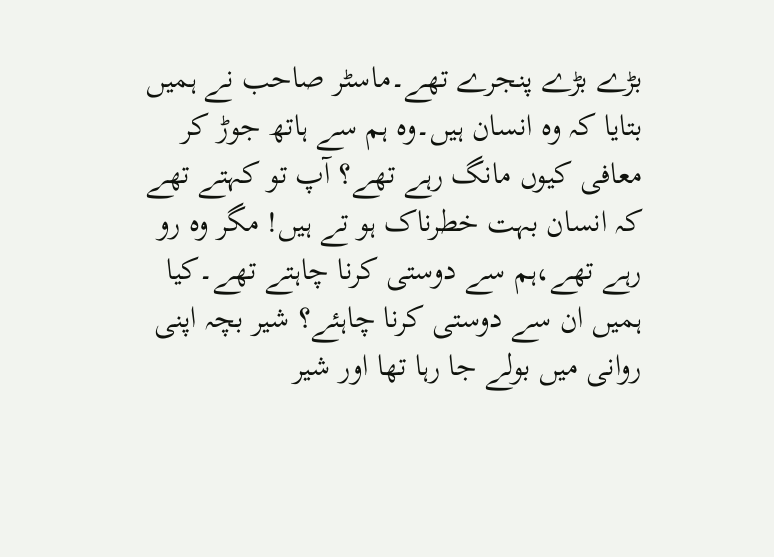بڑے بڑے پنجرے تھے۔ماسٹر صاحب نے ہمیں بتایا کہ وہ انسان ہیں۔وہ ہم سے ہاتھ جوڑ کر معافی کیوں مانگ رہے تھے؟ آپ تو کہتے تھے کہ انسان بہت خطرناک ہو تے ہیں! مگر وہ رو رہے تھے،ہم سے دوستی کرنا چاہتے تھے۔کیا ہمیں ان سے دوستی کرنا چاہئے؟ شیر بچہ اپنی روانی میں بولے جا رہا تھا اور شیر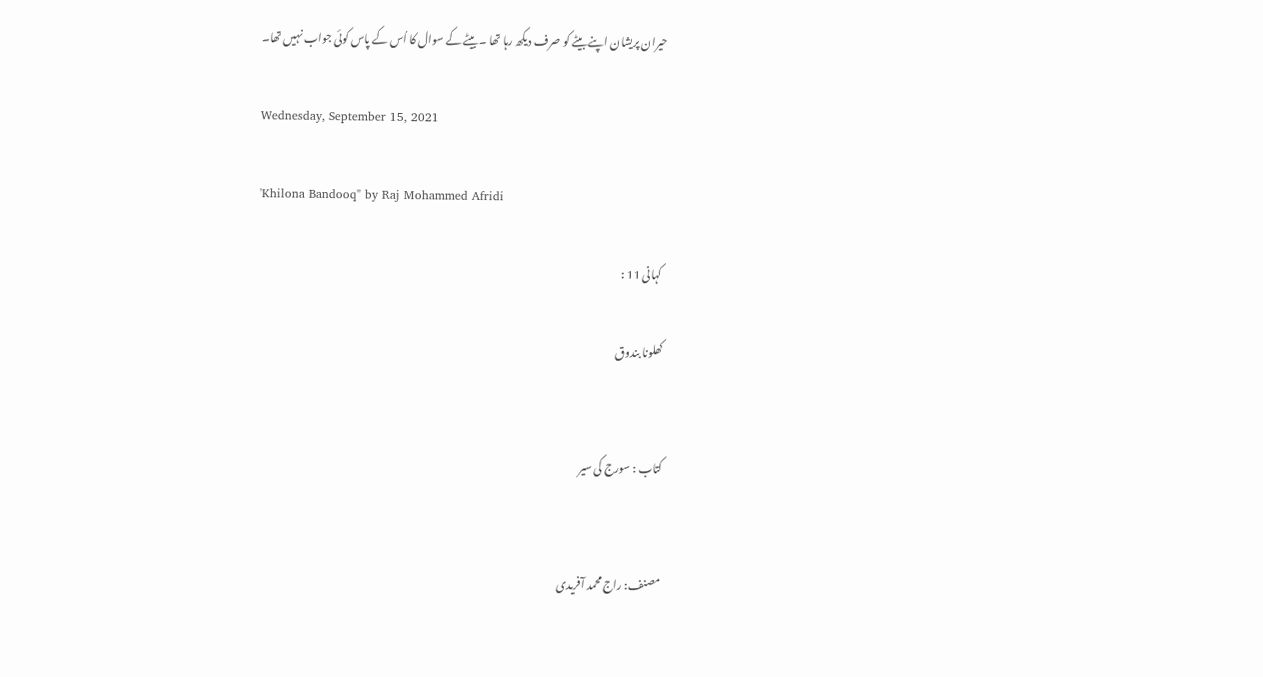حیران پریشان اپنے بیٹے کو صرف دیکھ رہا تھا ۔بیٹے کے سوال کا اُس کے پاس کوئی جواب نہیں تھا۔

Wednesday, September 15, 2021

'Khilona Bandooq" by Raj Mohammed Afridi

 کہانی 11 :

کھلونا بندوق


کتاب : سورج کی سیر


مصنف: راج محمد آفریدی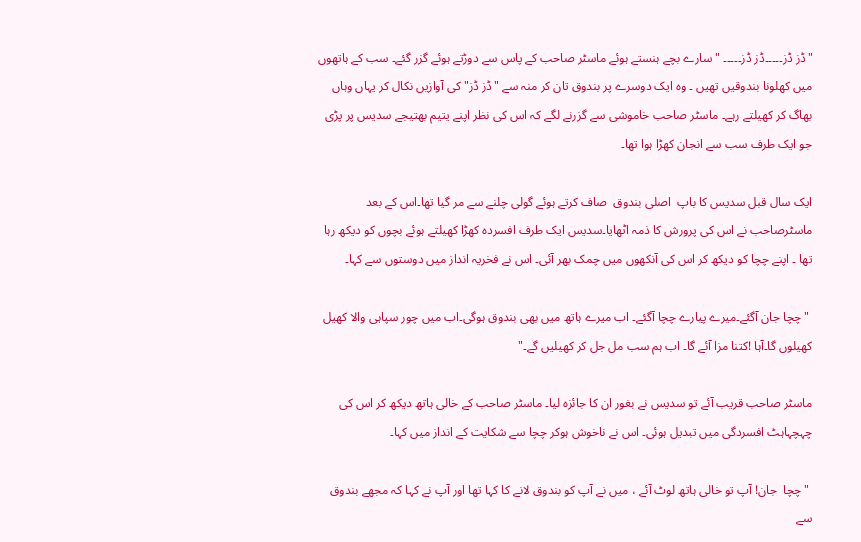"ڈز ڈز۔۔۔۔۔ڈز ڈز۔۔۔۔۔ " سارے بچے ہنستے ہوئے ماسٹر صاحب کے پاس سے دوڑتے ہوئے گزر گئے۔ سب کے ہاتھوں میں کھلونا بندوقیں تھیں ۔ وہ ایک دوسرے پر بندوق تان کر منہ سے "ڈز ڈز" کی آوازیں نکال کر یہاں وہاں بھاگ کر کھیلتے رہے۔ ماسٹر صاحب خاموشی سے گزرنے لگے کہ اس کی نظر اپنے یتیم بھتیجے سدیس پر پڑی  جو ایک طرف سب سے انجان کھڑا ہوا تھا۔

ایک سال قبل سدیس کا باپ  اصلی بندوق  صاف کرتے ہوئے گولی چلنے سے مر گیا تھا۔اس کے بعد ماسٹرصاحب نے اس کی پرورش کا ذمہ اٹھایا۔سدیس ایک طرف افسردہ کھڑا کھیلتے ہوئے بچوں کو دیکھ رہا تھا ۔ اپنے چچا کو دیکھ کر اس کی آنکھوں میں چمک بھر آئی۔ اس نے فخریہ انداز میں دوستوں سے کہا۔

 "چچا جان آگئے۔میرے پیارے چچا آگئے۔ اب میرے ہاتھ میں بھی بندوق ہوگی۔اب میں چور سپاہی والا کھیل کھیلوں گا۔آہا !کتنا مزا آئے گا۔ اب ہم سب مل جل کر کھیلیں گے۔"

ماسٹر صاحب قریب آئے تو سدیس نے بغور ان کا جائزہ لیا۔ ماسٹر صاحب کے خالی ہاتھ دیکھ کر اس کی چہچہاہٹ افسردگی میں تبدیل ہوئی۔ اس نے ناخوش ہوکر چچا سے شکایت کے انداز میں کہا۔

 "چچا  جان! آپ تو خالی ہاتھ لوٹ آئے ، میں نے آپ کو بندوق لانے کا کہا تھا اور آپ نے کہا کہ مجھے بندوق سے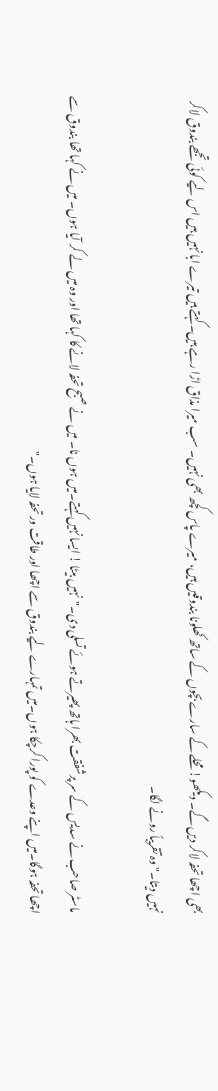بھی اچھا تحفہ لاکر دیں گے۔ دیکھو!محلے کے سارے بچوں کے ساتھ کھلونا بندوقیں ہیں، میرے پاس کچھ بھی نہیں۔ سب میرا مذاق اڑا رہے ہیں۔ کہتے ہیں تیرے ابا نہیں ہیں اس لیے کوئی تجھے بندوق لاکر نہیں دیتا۔" وہ تقریباً رونے لگا۔

 ماسٹر صاحب نے سدیس کے سر پرشفقت بھرا ہاتھ پھیرتے ہوئے تسلی دی۔"نہیں بیٹا ! ایسا نہیں کہتے۔میں ہوں نا۔ میں نے صبح تحفہ لانے کا کہا تھا اور وہ میں لے کر آیا ہوں۔ میں نے کہا تھا بندوق سے اچھا تحفہ ہوگا۔میں اپنے وعدے کو پورا کرچکا ہوں۔میں تمہارے لیے بندوق سے اچھا اور طاقت ور تحفہ لایا ہوں۔"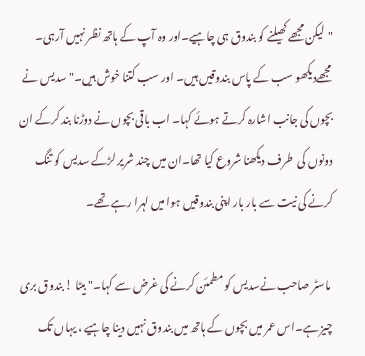"لیکن مجھے کھیلنے کو بندوق ہی چاہیے۔اور وہ آپ کے ہاتھ نظر نہیں آرہی۔ مجھےدیکھو سب کے پاس بندوقیں ہیں۔ اور سب کتنا خوش ہیں۔" سدیس نے بچوں کی جانب اشارہ کرتے ہوئے کہا۔ اب باقی بچوں نے دوڑنا بند کرکے ان دونوں کی  طرف دیکھنا شروع کیا تھا۔ان میں چند شریر لڑکے سدیس کو تنگ کرنے کی نیت سے بار بار اپنی بندوقیں ہوا میں لہرا رہے تھے۔

 ماسٹر صاحب نےسدیس کو مطمئن کرنے کی غرض سے کہا۔" بیٹا ! بندوق بری چیز ہے۔اس عمر میں بچوں کے ہاتھ میں بندوق نہیں دینا چاہیے ، یہاں تک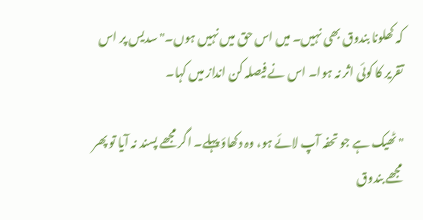کہ کھلونا بندوق بھی نہیں۔ میں اس حق میں نہیں ہوں۔" سدیس پر اس تقریر کا کوئی اثر نہ ہوا۔ اس نے فیصلہ کن انداز میں کہا۔

" ٹھیک ہے جو تحفہ آپ لائے ہو، وہ دکھاؤ پہلے۔ اگر مجھے پسند نہ آیا تو پھر مجھے بندوق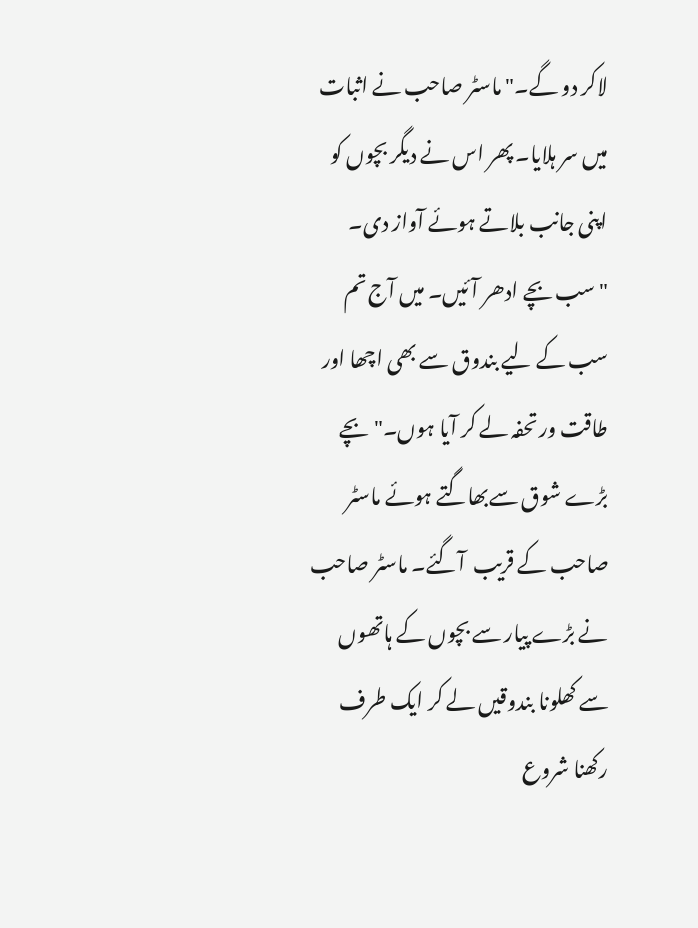لاکر دو گے۔" ماسٹر صاحب نے اثبات میں سر ہلایا۔ پھر اس نے دیگر بچوں کو اپنی جانب بلاتے ہوئے آواز دی۔ "سب بچے ادھر آئیں۔ میں آج تم سب کے لیے بندوق سے بھی اچھا اور طاقت ور تحفہ لے کر آیا ہوں۔" بچے بڑے شوق سےبھاگتے ہوئے ماسٹر صاحب کے قریب  آگئے۔ ماسٹر صاحب نے بڑے پیار سے بچوں کے ہاتھوں سے کھلونا بندوقیں لے کر ایک طرف رکھنا شروع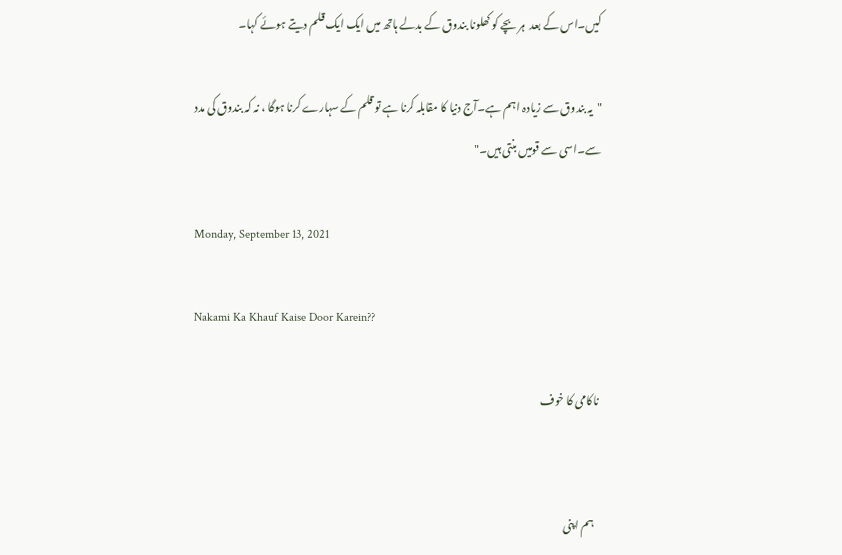کیں۔اس کے بعد  ہر بچے کو کھلونا بندوق کے بدلے ہاتھ میں ایک ایک قلم دیتے ہوئے کہا۔

"یہ بندوق سے زیادہ اہم ہے۔آج دنیا کا مقابلہ کرنا ہے تو قلم کے سہارے کرنا ہوگا ، نہ کہ بندوق کی مدد سے۔اسی سے قومیں بنتی ہیں۔"

Monday, September 13, 2021

Nakami Ka Khauf Kaise Door Karein??

 ناکامی کا خوف


   ہم اپنی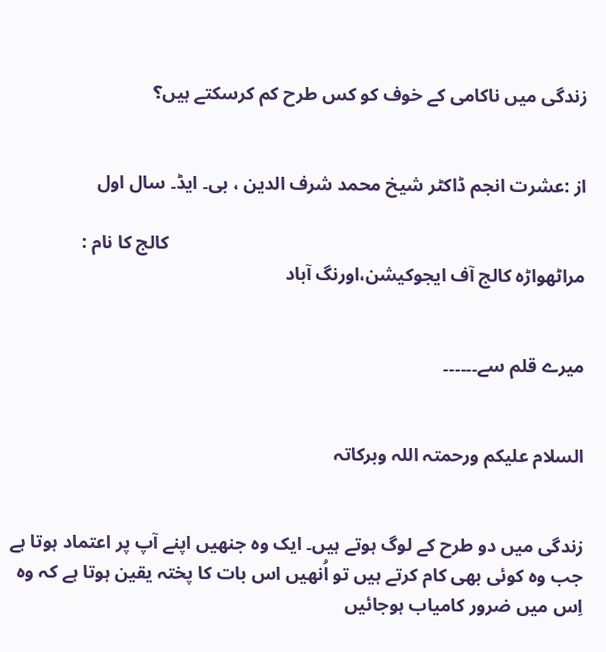زندگی میں ناکامی کے خوف کو کس طرح کم کرسکتے ہیں؟


از :عشرت انجم ڈاکٹر شیخ محمد شرف الدین ، بی۔ ایڈ۔ سال اول

                                                                                         کالج کا نام : مراٹھواڑہ کالج آف ایجوکیشن،اورنگ آباد


میرے قلم سے۔۔۔۔۔۔


السلام علیکم ورحمتہ اللہ وبرکاتہ


زندگی میں دو طرح کے لوگ ہوتے ہیں۔ ایک وہ جنھیں اپنے آپ پر اعتماد ہوتا ہے جب وہ کوئی بھی کام کرتے ہیں تو اُنھیں اس بات کا پختہ یقین ہوتا ہے کہ وہ اِس میں ضرور کامیاب ہوجائیں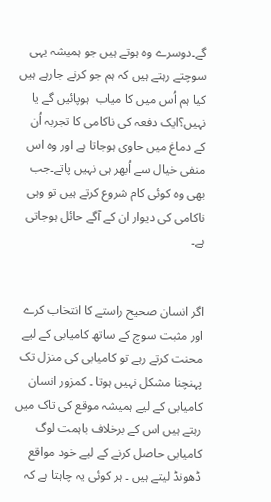گے۔دوسرے وہ ہوتے ہیں جو ہمیشہ یہی سوچتے رہتے ہیں کہ ہم جو کرنے جارہے ہیں کیا ہم اُس میں کا میاب  ہوپائیں گے یا نہیں؟ایک دفعہ کی ناکامی کا تجربہ اُن کے دماغ میں حاوی ہوجاتا ہے اور وہ اس منفی خیال سے اُبھر ہی نہیں پاتے۔جب بھی وہ کوئی کام شروع کرتے ہیں تو وہی ناکامی کی دیوار ان کے آگے حائل ہوجاتی ہے۔


اگر انسان صحیح راستے کا انتخاب کرے اور مثبت سوچ کے ساتھ کامیابی کے لیے محنت کرتے رہے تو کامیابی کی منزل تک پہنچنا مشکل نہیں ہوتا ۔ کمزور انسان کامیابی کے لیے ہمیشہ موقع کی تاک میں رہتے ہیں اس کے برخلاف باہمت لوگ کامیابی حاصل کرنے کے لیے خود مواقع  ڈھونڈ لیتے ہیں ۔ ہر کوئی یہ چاہتا ہے کہ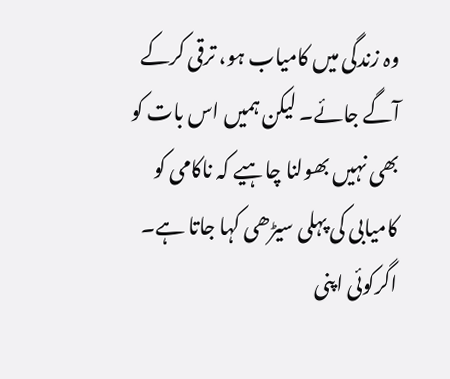وہ زندگی میں کامیاب ہو، ترقی کرکے آگے جائے۔ لیکن ہمیں اس بات کو بھی نہیں بھولنا چاہیے کہ ناکامی کو کامیابی کی پہلی سیڑھی کہا جاتا ہے۔ اگرکوئی اپنی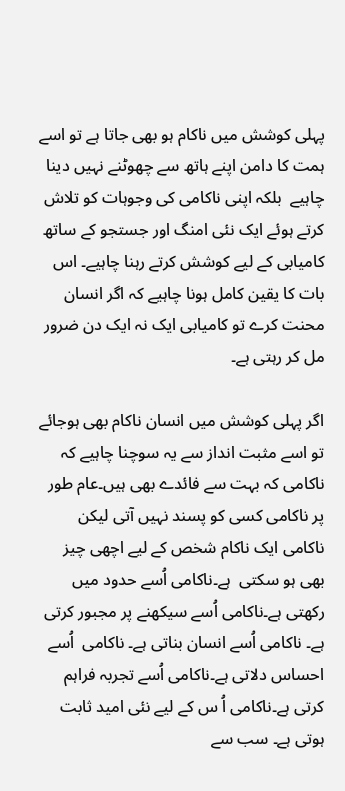پہلی کوشش میں ناکام ہو بھی جاتا ہے تو اسے ہمت کا دامن اپنے ہاتھ سے چھوٹنے نہیں دینا چاہیے  بلکہ اپنی ناکامی کی وجوہات کو تلاش کرتے ہوئے ایک نئی امنگ اور جستجو کے ساتھ کامیابی کے لیے کوشش کرتے رہنا چاہیے۔ اس بات کا یقین کامل ہونا چاہیے کہ اگر انسان محنت کرے تو کامیابی ایک نہ ایک دن ضرور مل کر رہتی ہے۔

اگر پہلی کوشش میں انسان ناکام بھی ہوجائے تو اسے مثبت انداز سے یہ سوچنا چاہیے کہ ناکامی کہ بہت سے فائدے بھی ہیں۔عام طور پر ناکامی کسی کو پسند نہیں آتی لیکن ناکامی ایک ناکام شخص کے لیے اچھی چیز بھی ہو سکتی  ہے۔ناکامی اُسے حدود میں رکھتی ہے۔ناکامی اُسے سیکھنے پر مجبور کرتی ہے۔ ناکامی اُسے انسان بناتی ہے۔ ناکامی  اُسے احساس دلاتی ہے۔ناکامی اُسے تجربہ فراہم کرتی ہے۔ناکامی اُ س کے لیے نئی امید ثابت ہوتی ہے۔ سب سے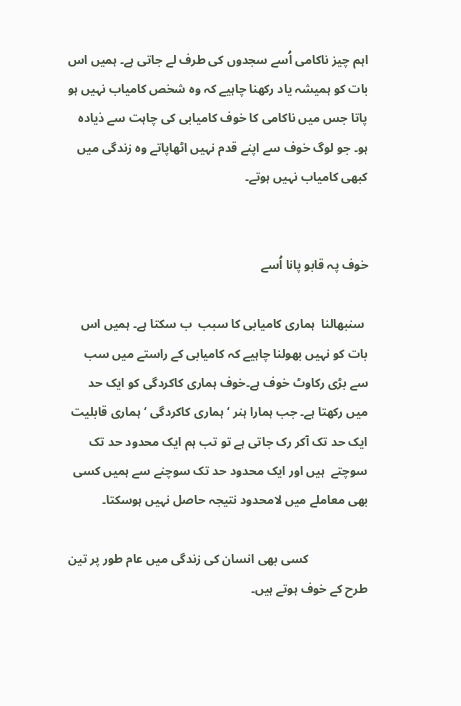اہم چیز ناکامی اُسے سجدوں کی طرف لے جاتی ہے۔ ہمیں اس بات کو ہمیشہ یاد رکھنا چاہیے کہ وہ شخص کامیاب نہیں ہو پاتا جس میں ناکامی کا خوف کامیابی کی چاہت سے ذیادہ ہو۔ جو لوگ خوف سے اپنے قدم نہیں اٹھاپاتے وہ زندگی میں کبھی کامیاب نہیں ہوتے۔


خوف پہ قابو پانا اُسے

 سنبھالنا  ہماری کامیابی کا سبب  ب سکتا ہے۔ ہمیں اس بات کو نہیں بھولنا چاہیے کہ کامیابی کے راستے میں سب سے بڑی رکاوٹ خوف ہے۔خوف ہماری کاکردگی کو ایک حد میں رکھتا ہے۔ جب ہمارا ہنر ‘ ہماری کاکردگی ‘ ہماری قابلیت ایک حد تک آکر رک جاتی ہے تو تب ہم ایک محدود حد تک سوچتے  ہیں اور ایک محدود حد تک سوچنے سے ہمیں کسی بھی معاملے میں لامحدود نتیجہ حاصل نہیں ہوسکتا۔

                   کسی بھی انسان کی زندگی میں عام طور پر تین طرح کے خوف ہوتے ہیں۔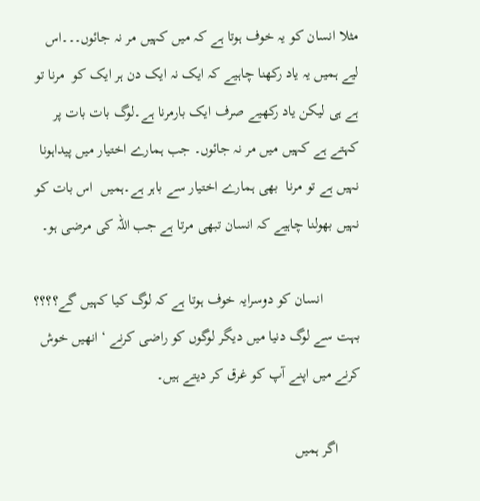مثلا انسان کو یہ خوف ہوتا ہے کہ میں کہیں مر نہ جائوں۔۔۔اس لیے ہمیں یہ یاد رکھنا چاہیے کہ ایک نہ ایک دن ہر ایک کو  مرنا تو ہے ہی لیکن یاد رکھیے صرف ایک بارمرنا ہے۔لوگ بات بات پر کہتے ہے کہیں میں مر نہ جائوں۔ جب ہمارے اختیار میں پیداہونا نہیں ہے تو مرنا  بھی ہمارے اختیار سے باہر ہے۔ہمیں  اس بات کو نہیں بھولنا چاہیے کہ انسان تبھی مرتا ہے جب اللہ کی مرضی ہو۔

          انسان کو دوسرایہ خوف ہوتا ہے کہ لوگ کیا کہیں گے؟؟؟؟   بہت سے لوگ دنیا میں دیگر لوگوں کو راضی کرنے ‘ انھیں خوش کرنے میں اپنے آپ کو غرق کر دیتے ہیں۔

      اگر ہمیں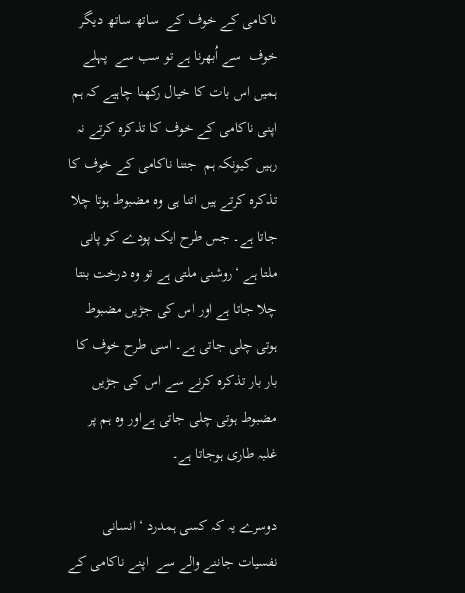ناکامی کے خوف کے  ساتھ ساتھ دیگر خوف  سے اُبھرنا ہے تو سب سے  پہلے ہمیں اس بات کا خیال رکھنا چاہیے کہ ہم اپنی ناکامی کے خوف کا تذکرہ کرتے نہ رہیں کیونکہ ہم  جتنا ناکامی کے خوف کا تذکرہ کرتے ہیں اتنا ہی وہ مضبوط ہوتا چلا جاتا ہے۔ جس طرح ایک پودے کو پانی ملتا ہے ‘روشنی ملتی ہے تو وہ درخت بنتا چلا جاتا ہے اور اس کی جڑیں مضبوط ہوتی چلی جاتی ہے۔ اسی طرح خوف کا بار بار تذکرہ کرنے سے اس کی جڑیں مضبوط ہوتی چلی جاتی ہےاور وہ ہم پر غلبہ طاری ہوجاتا ہے۔

دوسرے یہ کہ کسی ہمدرد ‘ انسانی نفسیات جاننے والے سے  اپنے ناکامی کے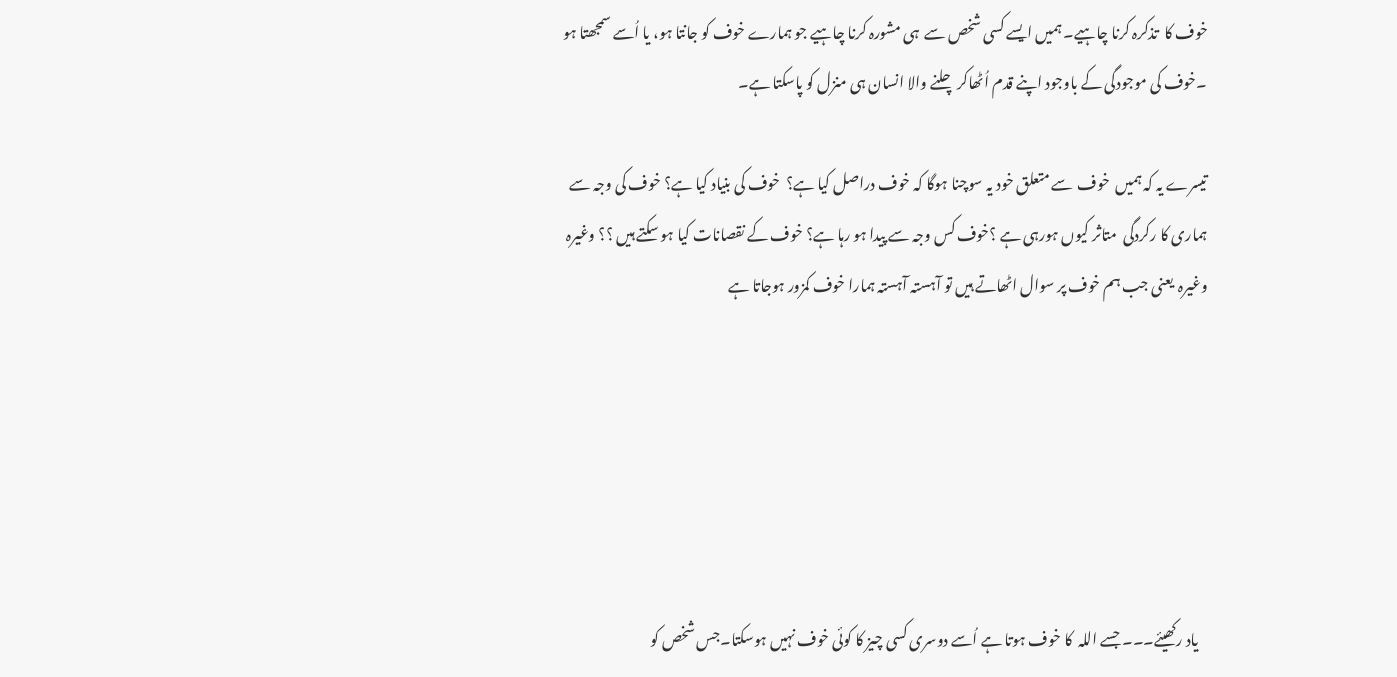خوف کا  تذکرہ کرنا چاہیے۔ ہمیں ایسے کسی شخص سے  ہی مشورہ کرنا چاہیے جو ہمارے خوف کو جانتا ہو، یا اُسے سمجھتا ہو ۔خوف کی موجودگی کے باوجود اپنے قدم اُٹھاکر چلنے والا انسان ہی منزل کو پاسکتا ہے۔

تیسرے یہ کہ ہمیں  خوف  سے متعلق خود یہ سوچنا ہوگا کہ خوف دراصل کیا ہے؟  خوف کی بنیاد کیا ہے؟ خوف کی وجہ سے ہماری کا رکردگی  متاثر کیوں ہورہی ہے ؟خوف کس وجہ سے پیدا ہو رہا ہے؟ خوف کے نقصانات کیا ہو سکتے ہیں ؟؟ وغیرہ وغیرہ  یعنی جب ہم خوف پر سوال اٹھاتے ہیں تو آہستہ آہستہ ہمارا خوف کمزور ہوجاتا ہے






   یاد رکھیئے۔۔۔ جسے اللہ  کا خوف ہوتا ہے اُسے دوسری کسی چیز کا کوئی خوف نہیں ہوسکتا۔جس شخص کو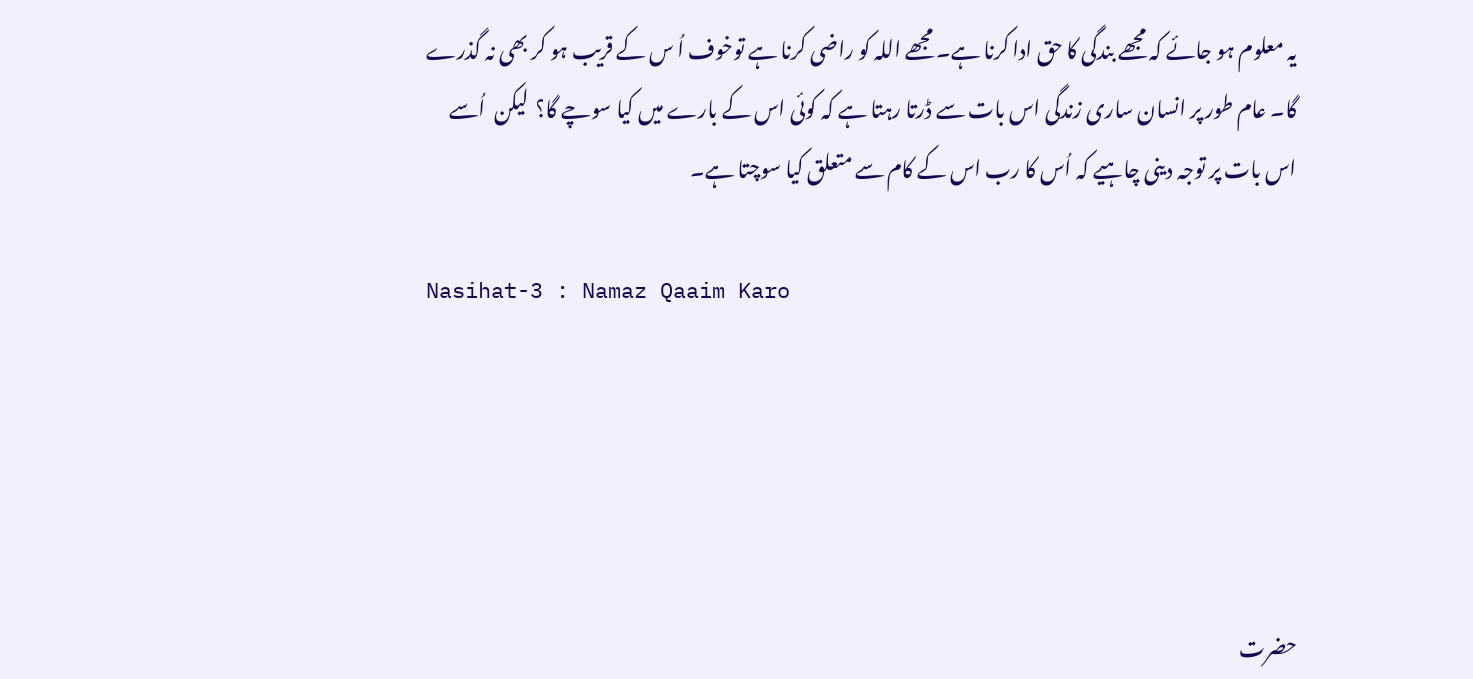یہ معلوم ہو جائے کہ مجھے بندگی کا حق ادا کرنا ہے۔ مجھے اللہ کو راضی کرنا ہے توخوف اُ س کے قریب ہو کر بھی نہ گذرے گا۔ عام طور پر انسان ساری زندگی اس بات سے ڈرتا رہتا ہے کہ کوئی اس کے بارے میں کیا سوچے گا؟  لیکن  اُسے اس بات پر توجہ دینی چاہیے کہ اُس کا رب اس کے کام سے متعلق کیا سوچتا ہے۔

Nasihat-3 : Namaz Qaaim Karo





حضرت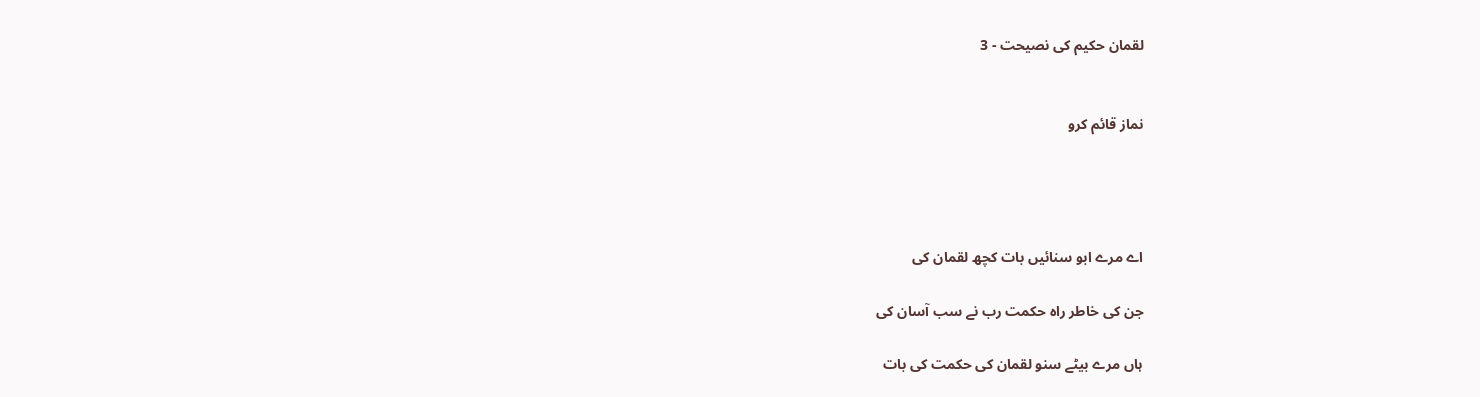لقمان حکیم کی نصیحت - 3


نماز قائم کرو




اے مرے ابو سنائیں بات کچھ لقمان کی

جن کی خاطر راہ حکمت رب نے سب آسان کی

ہاں مرے بیٹے سنو لقمان کی حکمت کی بات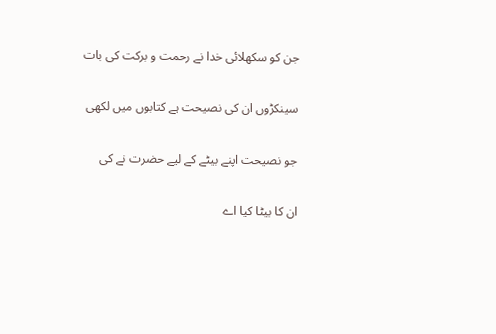جن کو سکھلائی خدا نے رحمت و برکت کی بات

سینکڑوں ان کی نصیحت ہے کتابوں میں لکھی

جو نصیحت اپنے بیٹے کے لیے حضرت نے کی

ان کا بیٹا کیا اے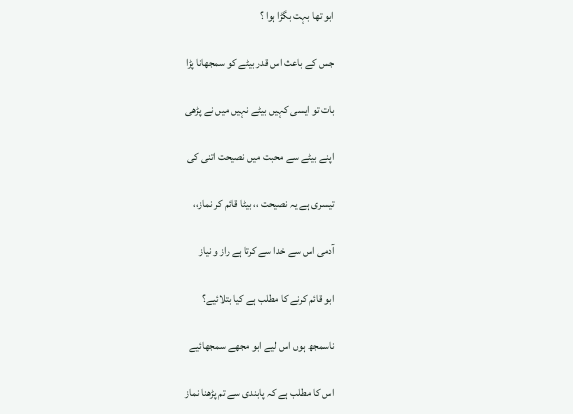ابو تھا بہت بگڑا ہوا ؟

جس کے باعث اس قدر بیٹے کو سمجھانا پڑا

بات تو ایسی کہیں بیٹے نہیں میں نے پڑھی

اپنے بیٹے سے محبت میں نصیحت اتنی کی

تیسری ہے یہ نصیحت ،، بیٹا قائم کر نماز،،

آدمی اس سے خدا سے کرتا ہے راز و نیاز

ابو قائم کرنے کا مطلب ہے کیا بتلائیے؟

ناسمجھ ہوں اس لیے ابو مجھے سمجھائیے

اس کا مطلب ہے کہ پابندی سے تم پڑھنا نماز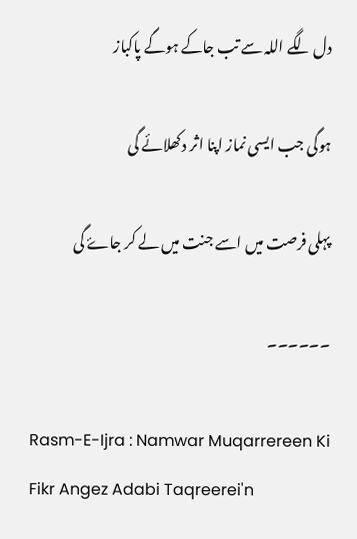دل لگے اللہ سے تب جاکے ہوگے پاکباز

ہوگی جب ایسی نماز اپنا اثر دکھلائے گی

پہلی فرصت میں اسے جنت میں لے کر جاۓ گی

۔۔۔۔۔۔

Rasm-E-Ijra : Namwar Muqarrereen Ki Fikr Angez Adabi Taqreerei'n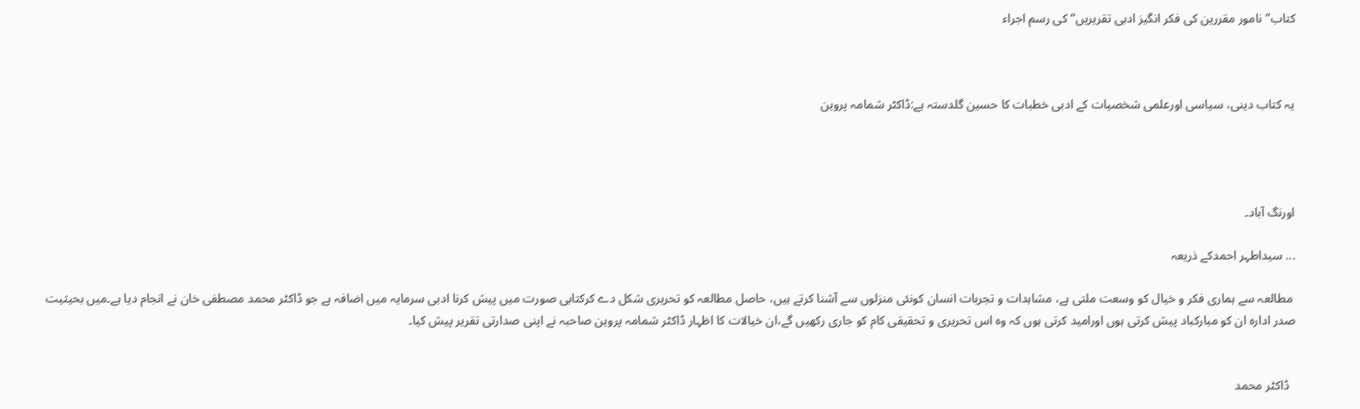کتاب”نامور مقررین کی فکر انگیز ادبی تقریریں“ کی رسم اجراء



یہ کتاب دینی، سیاسی اورعلمی شخصیات کے ادبی خطبات کا حسین گلدستہ ہے:ڈاکٹر شمامہ پروین




اورنگ آباد۔

... سیداطہر احمدکے ذریعہ

 مطالعہ سے ہماری فکر و خیال کو وسعت ملتی ہے، مشاہدات و تجربات انسان کونئی منزلوں سے آشنا کرتے ہیں، حاصل مطالعہ کو تحریری شکل دے کرکتابی صورت میں پیش کرنا ادبی سرمایہ میں اضافہ ہے جو ڈاکٹر محمد مصطفی خان نے انجام دیا ہے۔میں بحیثیت صدر ادارہ ان کو مبارکباد پیش کرتی ہوں اورامید کرتی ہوں کہ وہ اس تحریری و تحقیقی کام کو جاری رکھیں گے،ان خیالات کا اظہار ڈاکٹر شمامہ پروین صاحبہ نے اپنی صدارتی تقریر پیش کیا۔


  ڈاکٹر محمد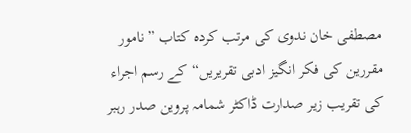مصطفی خان ندوی کی مرتب کردہ کتاب ”نامور مقررین کی فکر انگیز ادبی تقریریں“کے رسم اجراء کی تقریب زیر صدارت ڈاکٹر شمامہ پروین صدر رہبر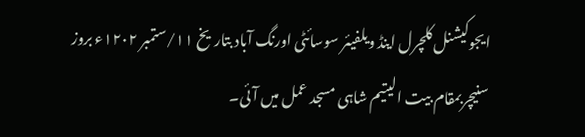ایجوکیشنل کلچرل اینڈ ویلفیئر سوسائٹی اورنگ آباد بتاریخ ۱۱/ستمبر ۱۲۰۲ء بروز سنیچربمقام بیت الیتیم شاہی مسجد عمل میں آئی۔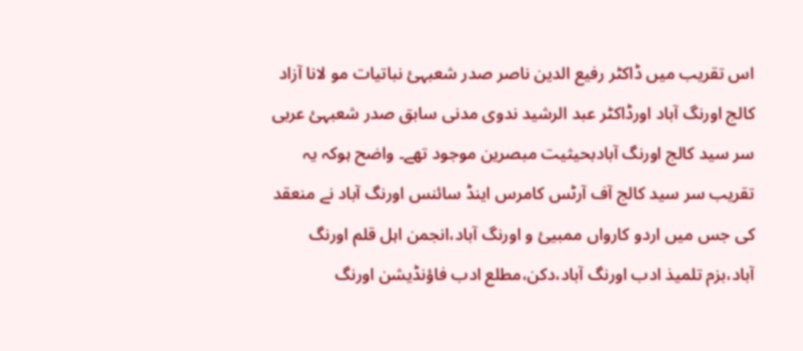اس تقریب میں ڈاکٹر رفیع الدین ناصر صدر شعبہئ نباتیات مو لانا آزاد کالج اورنگ آباد اورڈاکٹر عبد الرشید ندوی مدنی سابق صدر شعبہئ عربی سر سید کالج اورنگ آبادبحیثیت مبصرین موجود تھے۔ واضح ہوکہ یہ تقریب سر سید کالج آف آرٹس کامرس اینڈ سائنس اورنگ آباد نے منعقد کی جس میں اردو کارواں ممبیئ و اورنگ آباد،انجمن اہل قلم اورنگ آباد،بزم تلمیذ ادب اورنگ آباد،دکن،مطلع ادب فاؤنڈیشن اورنگ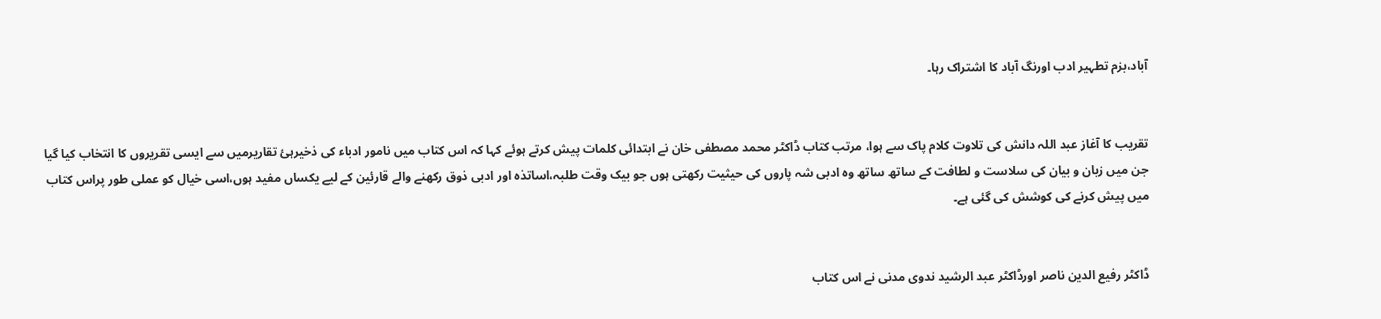آباد،بزم تطہیر ادب اورنگ آباد کا اشتراک رہا۔


تقریب کا آغاز عبد اللہ دانش کی تلاوت کلام پاک سے ہوا، مرتب کتاب ڈاکٹر محمد مصطفی خان نے ابتدائی کلمات پیش کرتے ہوئے کہا کہ اس کتاب میں نامور ادباء کی ذخیرہئ تقاریرمیں سے ایسی تقریروں کا انتخاب کیا گیا جن میں زبان و بیان کی سلاست و لطافت کے ساتھ ساتھ وہ ادبی شہ پاروں کی حیثیت رکھتی ہوں جو بیک وقت طلبہ،اساتذہ اور ادبی ذوق رکھنے والے قارئین کے لیے یکساں مفید ہوں،اسی خیال کو عملی طور پراس کتاب میں پیش کرنے کی کوشش کی گئی ہے۔


ڈاکٹر رفیع الدین ناصر اورڈاکٹر عبد الرشید ندوی مدنی نے اس کتاب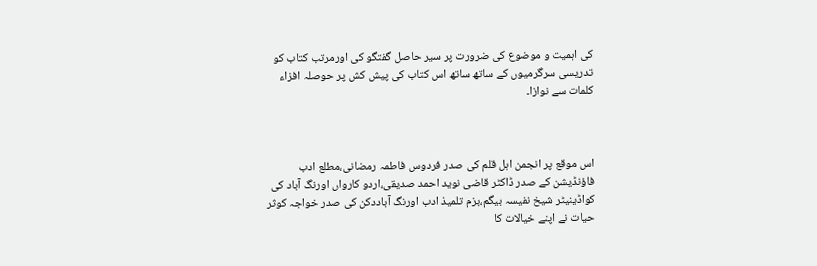کی اہمیت و موضوع کی ضرورت پر سیر حاصل گفتگو کی اورمرتب کتاب کو تدریسی سرگرمیوں کے ساتھ ساتھ اس کتاب کی پیش کش پر حوصلہ افزاء کلمات سے نوازا۔



اس موقع پر انجمن اہل قلم کی صدر فردوس فاطمہ رمضانی،مطلع ادب فاؤنڈیشن کے صدر ڈاکٹر قاضی نوید احمد صدیقی،اردو کارواں اورنگ آباد کی کواڈینیٹر شیخ نفیسہ بیگم،بزم تلمیذ ادب اورنگ آباددکن کی صدر خواجہ کوثر حیات نے اپنے خیالات کا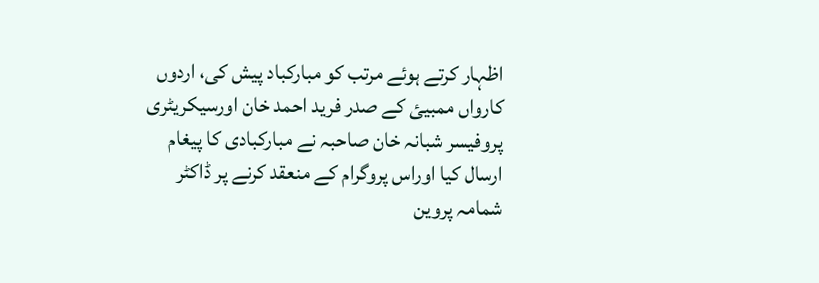اظہار کرتے ہوئے مرتب کو مبارکباد پیش کی، اردوں کارواں ممبیئ کے صدر فرید احمد خان اورسیکریٹری پروفیسر شبانہ خان صاحبہ نے مبارکبادی کا پیغام ارسال کیا اوراس پروگرام کے منعقد کرنے پر ڈاکٹر شمامہ پروین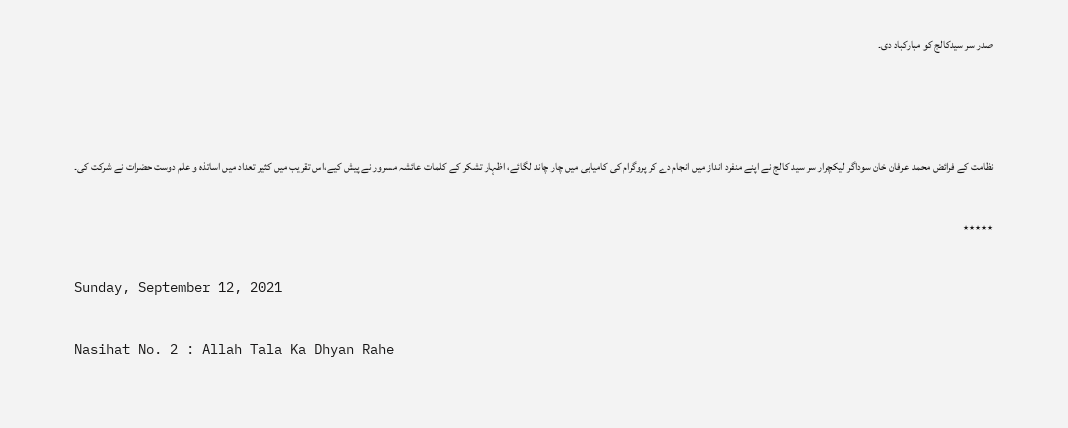صدر سر سیدکالج کو مبارکباد دی۔



نظامت کے فرائض محمد عرفان خان سوداگر لیکچرار سر سید کالج نے اپنے منفرد انداز میں انجام دے کر پروگرام کی کامیابی میں چار چاند لگائے، اظہار تشکر کے کلمات عائشہ مسرور نے پیش کیے،اس تقریب میں کثیر تعداد میں اساتذہ و علم دوست حضرات نے شرکت کی۔

٭٭٭٭٭

Sunday, September 12, 2021

Nasihat No. 2 : Allah Tala Ka Dhyan Rahe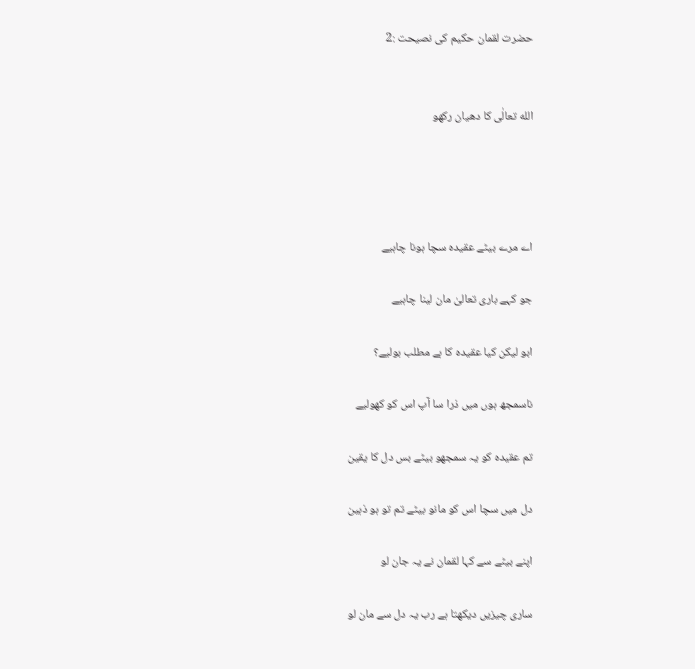حضرت لقمان حکیم کی نصیحت :2


الله تعالٰی کا دھیان رکھو




اے مرے بیٹے عقیدہ سچا ہونا چاہیے

جو کہے باری تعالیٰ مان لینا چاہیے

ابو لیکن کیا عقیدہ کا ہے مطلب بولیے؟

ناسمجھ ہوں میں ذرا سا آپ اس کو کھولیے

تم عقیدہ کو یہ سمجھو بیٹے بس دل کا یقین

دل میں سچا اس کو مانو بیٹے تم تو ہو ذہین

اپنے بیٹے سے کہا لقمان نے یہ جان لو

ساری چیزیں دیکھتا ہے رب یہ دل سے مان لو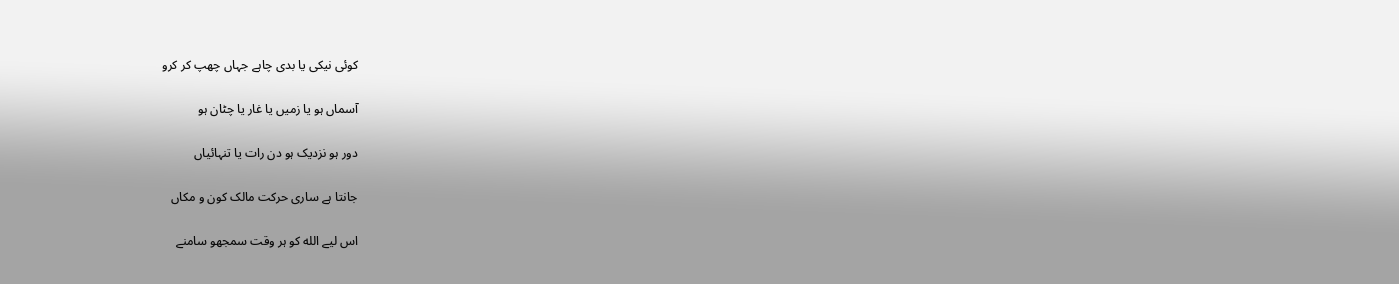کوئی نیکی یا بدی چاہے جہاں چھپ کر کرو

آسماں ہو یا زمیں یا غار یا چٹان ہو

دور ہو نزدیک ہو دن رات یا تنہائیاں

جانتا ہے ساری حرکت مالک کون و مکاں

اس لیے الله کو ہر وقت سمجھو سامنے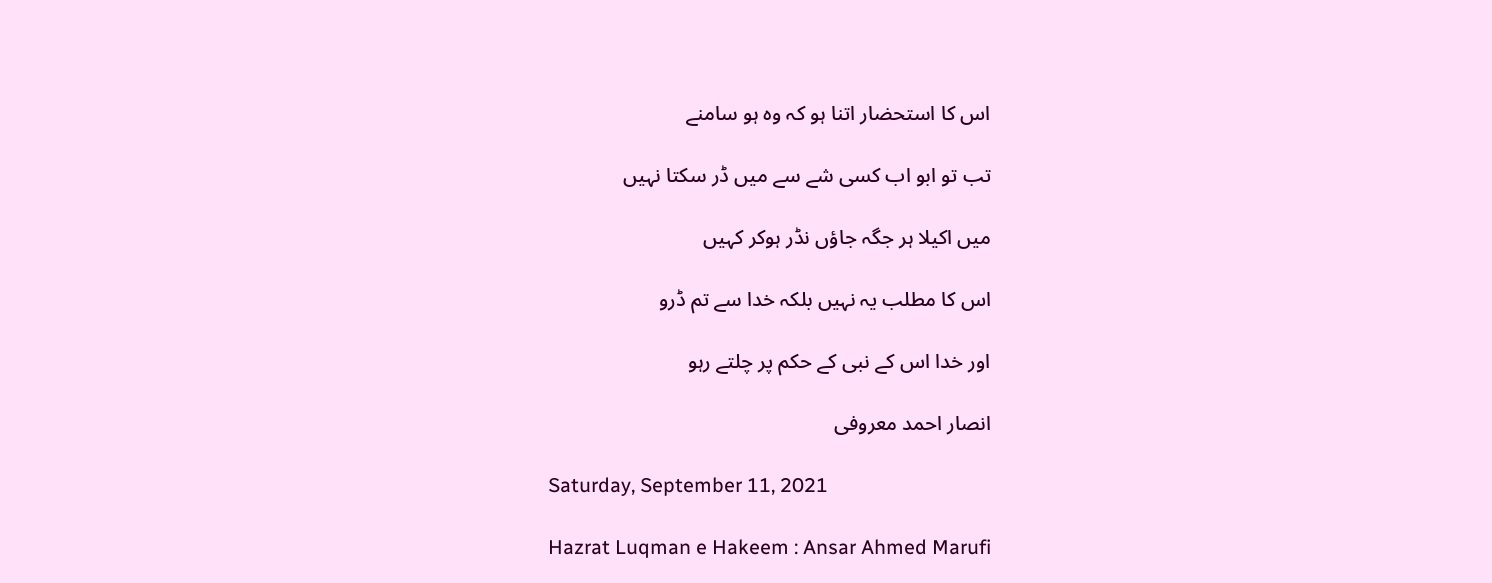اس کا استحضار اتنا ہو کہ وہ ہو سامنے

تب تو ابو اب کسی شے سے میں ڈر سکتا نہیں

میں اکیلا ہر جگہ جاؤں نڈر ہوکر کہیں

اس کا مطلب یہ نہیں بلکہ خدا سے تم ڈرو

اور خدا اس کے نبی کے حکم پر چلتے رہو

انصار احمد معروفی

Saturday, September 11, 2021

Hazrat Luqman e Hakeem : Ansar Ahmed Marufi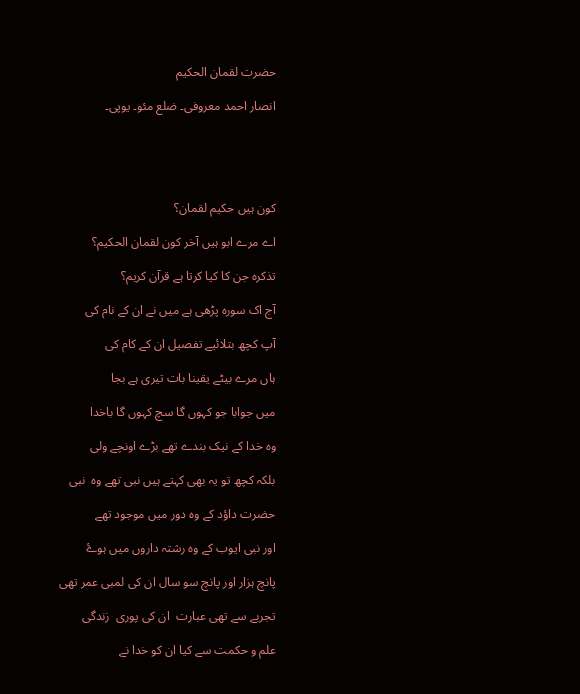حضرت لقمان الحکیم

انصار احمد معروفی۔ ضلع مئو۔ یوپی۔





کون ہیں حکیم لقمان؟

اے مرے ابو ہیں آخر کون لقمان الحکیم؟

تذکرہ جن کا کیا کرتا ہے قرآن کریم؟

آج اک سورہ پڑھی ہے میں نے ان کے نام کی

آپ کچھ بتلائیے تفصیل ان کے کام کی

ہاں مرے بیٹے یقینا بات تیری ہے بجا

میں جوابا جو کہوں گا سچ کہوں گا باخدا

وہ خدا کے نیک بندے تھے بڑے اونچے ولی

بلکہ کچھ تو یہ بھی کہتے ہیں نبی تھے وہ  نبی

حضرت داؤد کے وہ دور میں موجود تھے

اور نبی ایوب کے وہ رشتہ داروں میں ہوۓ

پانچ ہزار اور پانچ سو سال ان کی لمبی عمر تھی

تجربے سے تھی عبارت  ان کی پوری  زندگی

علم و حکمت سے کیا ان کو خدا نے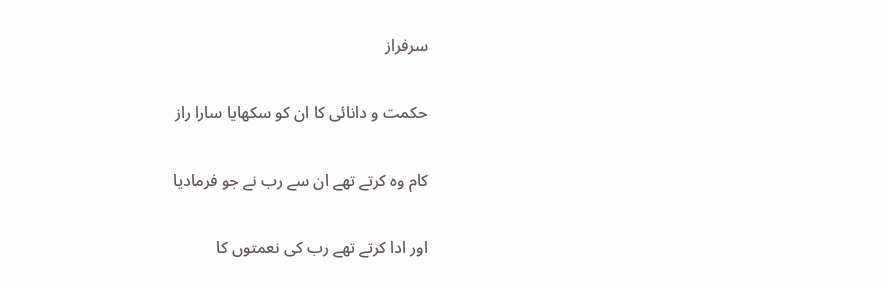سرفراز

حکمت و دانائی کا ان کو سکھایا سارا راز

کام وہ کرتے تھے ان سے رب نے جو فرمادیا

اور ادا کرتے تھے رب کی نعمتوں کا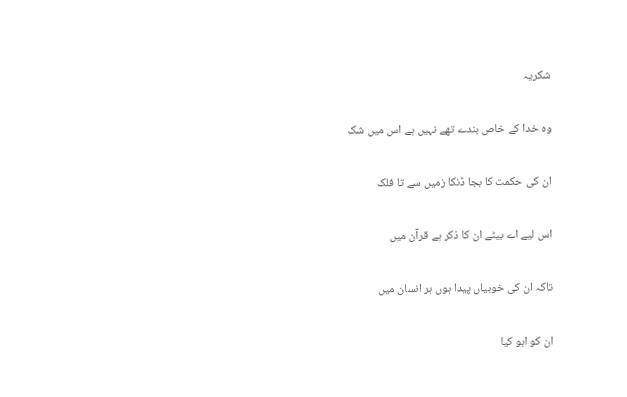شکریہ

وہ خدا کے خاص بندے تھے نہیں ہے اس میں شک

ان کی حکمت کا بجا ڈنکا زمیں سے تا فلک

اس لیے اے بیٹے ان کا ذکر ہے قرآن میں

تاکہ ان کی خوبیاں پیدا ہوں ہر انسان میں

ان کو ابو کیا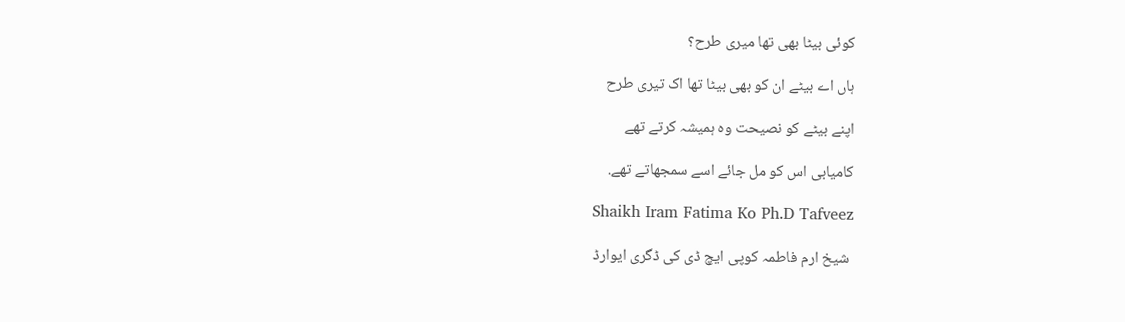کوئی بیٹا بھی تھا میری طرح؟

ہاں اے بیٹے ان کو بھی بیٹا تھا اک تیری طرح

اپنے بیٹے کو نصیحت وہ ہمیشہ کرتے تھے

کامیابی اس کو مل جائے اسے سمجھاتے تھے.

Shaikh Iram Fatima Ko Ph.D Tafveez

 شیخ ارم فاطمہ کوپی ایچ ڈی کی ڈگری ایوارڈ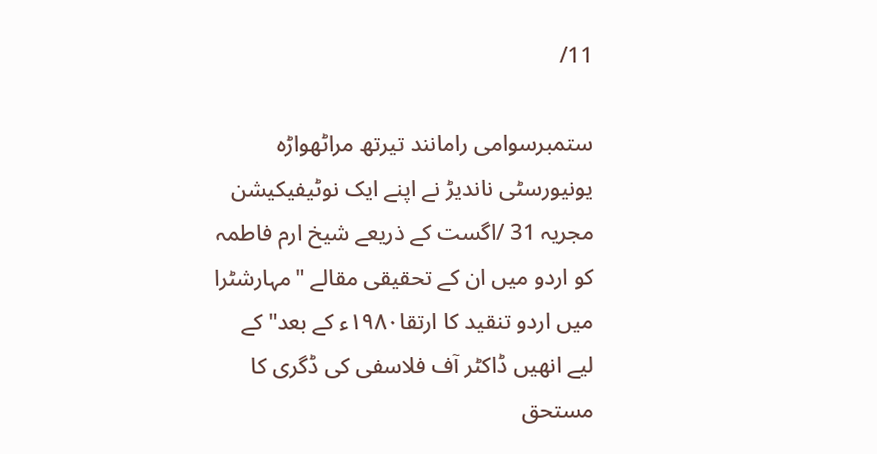11/

ستمبرسوامی رامانند تیرتھ مراٹھواڑہ یونیورسٹی ناندیڑ نے اپنے ایک نوٹیفیکیشن مجریہ 31 /اگست کے ذریعے شیخ ارم فاطمہ کو اردو میں ان کے تحقیقی مقالے "مہارشٹرا میں اردو تنقید کا ارتقا۱۹۸۰ء کے بعد"کے  لیے انھیں ڈاکٹر آف فلاسفی کی ڈگری کا مستحق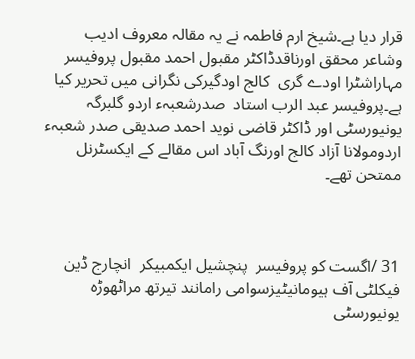قرار دیا ہے۔شیخ ارم فاطمہ نے یہ مقالہ معروف ادیب وشاعر محقق اورناقدڈاکٹر مقبول احمد مقبول پروفیسر مہاراشٹرا اودے گری  کالج اودگیرکی نگرانی میں تحریر کیا ہے۔پروفیسر عبد الرب استاد  صدرشعبہء اردو گلبرگہ یونیورسٹی اور ڈاکٹر قاضی نوید احمد صدیقی صدر شعبہء اردومولانا آزاد کالج اورنگ آباد اس مقالے کے ایکسٹرنل ممتحن تھے۔



31 /اگست کو پروفیسر  پنچشیل ایکمبیکر  انچارج ڈین فیکلٹی آف ہیومانیٹیزسوامی رامانند تیرتھ مراٹھوڑہ یونیورسٹی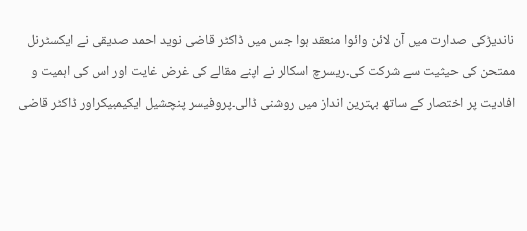ناندیڑکی صدارت میں آن لائن وائوا منعقد ہوا جس میں ڈاکٹر قاضی نوید احمد صدیقی نے ایکسٹرنل ممتحن کی حیثیت سے شرکت کی۔ریسرچ اسکالر نے اپنے مقالے کی غرض غایت اور اس کی اہمیت و افادیت پر اختصار کے ساتھ بہترین انداز میں روشنی ڈالی۔پروفیسر پنچشیل ایکیمبیکراور ڈاکٹر قاضی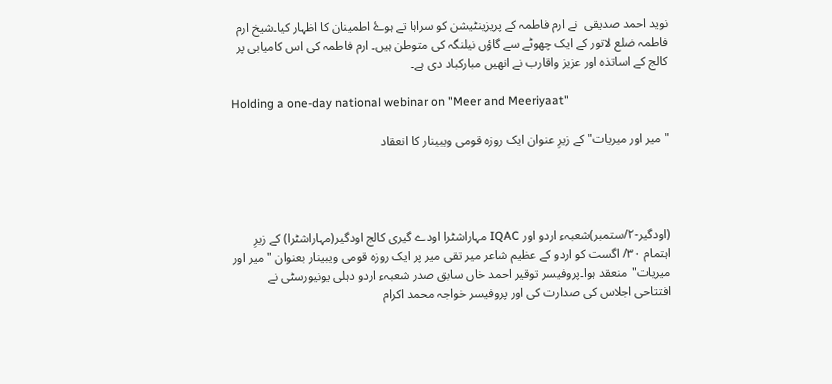نوید احمد صدیقی  نے ارم فاطمہ کے پریزینٹیشن کو سراہا تے ہوۓ اطمینان کا اظہار کیا۔شیخ ارم فاطمہ ضلع لاتور کے ایک چھوٹے سے گاؤں نیلنگہ کی متوطن ہیں۔ ارم فاطمہ کی اس کامیابی پر کالج کے اساتذہ اور عزیز واقارب نے انھیں مبارکباد دی ہے۔

Holding a one-day national webinar on "Meer and Meeriyaat"

"میر اور میریات" کے زیرِ عنوان ایک روزہ قومی ویبینار کا انعقاد




(اودگیر-۲/ستمبر)شعبہء اردو اور IQAC مہاراشٹرا اودے گیری کالج اودگیر(مہاراشٹرا) کے زیرِ اہتمام ۳۰/ اگست کو اردو کے عظیم شاعر میر تقی میر پر ایک روزہ قومی ویبینار بعنوان "میر اور میریات"منعقد ہوا۔پروفیسر توقیر احمد خاں سابق صدر شعبہء اردو دہلی یونیورسٹی نے افتتاحی اجلاس کی صدارت کی اور پروفیسر خواجہ محمد اکرام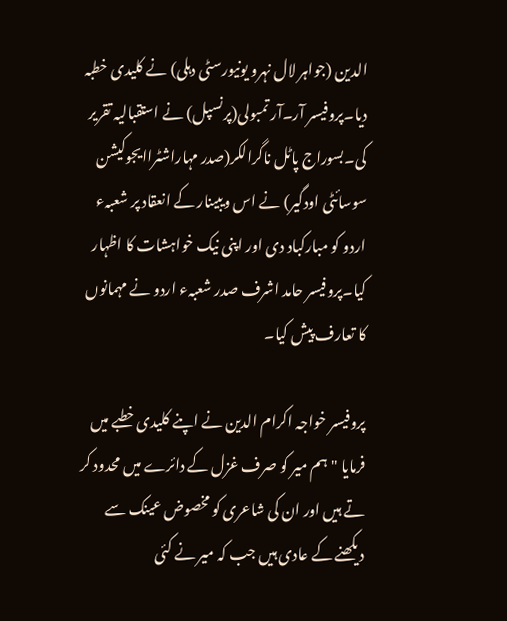الدین (جواہر لال نہرو یونیورسٹی دہلی) نے کلیدی خطبہ دیا۔پروفیسر آر۔آر تمبولی(پرنسپل) نے استقبالیہ تقریر کی۔بسوراج پاٹل ناگرالکر(صدر مہاراشٹراایجوکیشن سوسائٹی اودگیر) نے اس ویبینار کے انعقاد پر شعبہء اردو کو مبارکباد دی اور اپنی نیک خواہشات کا اظہار کیا۔پروفیسر حامد اشرف صدر شعبہء اردو نے مہمانوں کا تعارف پیش کیا۔

پروفیسر خواجہ اکرام الدین نے اپنے کلیدی خطبے میں فرمایا "ہم میر کو صرف غزل کے دائرے میں محدود کر تے ہیں اور ان کی شاعری کو مخصوض عینک سے دیکھنے کے عادی ہیں جب کہ میر نے کئی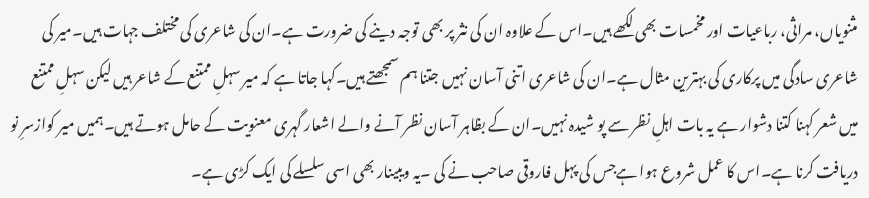مثنویاں، مراثی، رباعیات اور مخمسات بھی لکھے ہیں۔اس کے علاوہ ان کی نثر پر بھی توجہ دینے کی ضرورت ہے۔ان کی شاعری کی مختلف جہات ہیں۔میر کی شاعری سادگی میں پرکاری کی بہترین مثال ہے۔ان کی شاعری اتنی آسان نہیں جتنا ہم سمجھتے ہیں۔کہا جاتا ہے کہ میر سہلِ ممتنع کے شاعر ہیں لیکن سہلِ ممتنع میں شعر کہنا کتنا دشوار ہے یہ بات اہلِ نظر سے پو شیدہ نہیں۔ان کے بظاہر آسان نظر آنے والے اشعار گہری معنویت کے حامل ہوتے ہیں۔ہمیں میر کوازسرِ نو دریافت کرنا ہے۔اس کا عمل شروع ہوا ہےجس کی پہل فاروقی صاحب نے کی ۔یہ ویبینار بھی اسی سلسلے کی ایک کڑی ہے۔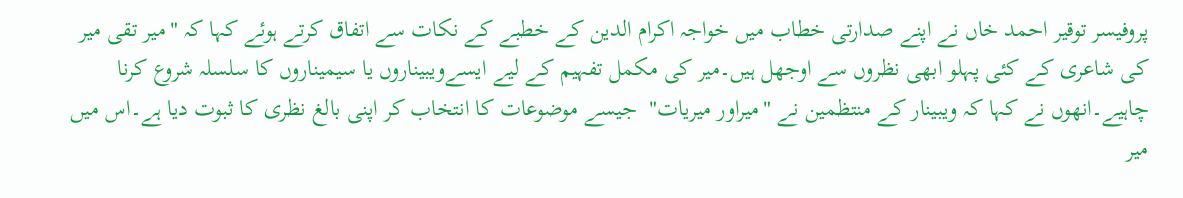پروفیسر توقیر احمد خاں نے اپنے صدارتی خطاب میں خواجہ اکرام الدین کے خطبے کے نکات سے اتفاق کرتے ہوئے کہا کہ "میر تقی میر کی شاعری کے کئی پہلو ابھی نظروں سے اوجھل ہیں۔میر کی مکمل تفہیم کے لیے ایسےویبیناروں یا سیمیناروں کا سلسلہ شروع کرنا چاہیے۔انھوں نے کہا کہ ویبینار کے منتظمین نے "میراور میریات"  جیسے موضوعات کا انتخاب کر اپنی بالغ نظری کا ثبوت دیا ہے۔اس میں میر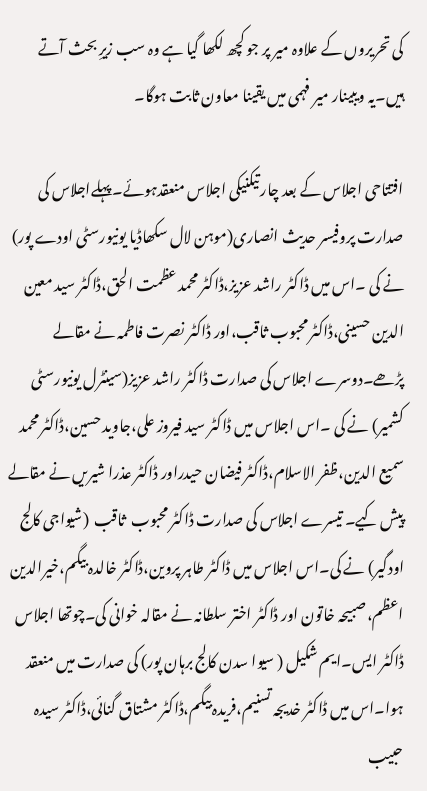کی تحریروں کے علاوہ میر پر جو کچھ لکھا گیا ہے وہ سب زیرِ بحث آتے ہیں۔یہ ویبینار میر فہمی میں یقینا معاون ثابت ہوگا۔

افتتاحی اجلاس کے بعد چار تیکنیکی اجلاس منعقدہوئے۔پہلےاجلاس کی صدارت پروفیسر حدیث انصاری(موہن لال سکھاڈیا یونیورسٹی اودے پور) نے کی ۔اس میں ڈاکٹر راشد عزیز،ڈاکٹر محمد عظمت الحق،ڈاکٹر سید معین الدین حسینی،ڈاکٹر محبوب ثاقب،اور ڈاکٹر نصرت فاطمہ نے مقالے پڑھے۔دوسرے اجلاس کی صدارت ڈاکٹر راشد عزیز(سینٹرل یونیورسٹی کشمیر) نے کی ۔اس اجلاس میں ڈاکٹر سید فیروز علی،جاوید حسین،ڈاکٹر محمد سمیع الدین،ظفر الاسلام،ڈاکٹر فیضان حیدراور ڈاکٹر عذرا شیریں نے مقالے پیش کیے۔ تیسرے اجلاس کی صدارت ڈاکٹر محبوب  ثاقب  (شیواجی کالج اودگیر) نے کی۔اس اجلاس میں ڈاکٹر طاہر پروین،ڈاکٹر خالدہ بیگم،خیرالدین اعظم،صبیحہ خاتون اور ڈاکٹر اختر سلطانہ نے مقالہ خوانی کی۔چوتھا اجلاس ڈاکٹر ایس۔ایم شکیل ( سیوا سدن کالج برہان پور) کی صدارت میں منعقد ہوا۔اس میں ڈاکٹر خدیجہ تسنیم،فریدہ بیگم،ڈاکٹر مشتاق گنائی،ڈاکٹر سیدہ حبیب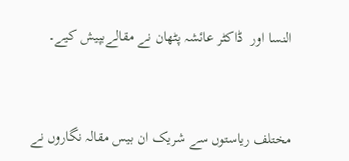النسا اور  ڈاکٹر عائشہ پٹھان نے مقالےبپیش کیے۔



مختلف ریاستوں سے شریک ان بیس مقالہ نگاروں نے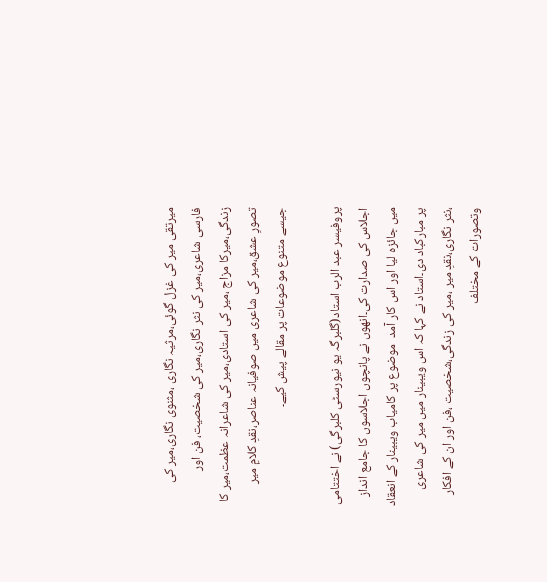میرتقی میر کی غزل گوئی،مرثیہ نگاری ،مثنوی نگاری،میر کی فارسی شاعری،میر کی نثر نگاری،میر کی شخصیت، فن اور زندگی،میرکا مزاج ،میر کی استادی،میر کی شاعرانہ عظمت،میر کا تصورِ عشق،میر کی شاعری میں صوفیانہ عناصر،نقدِ کلامِ میر جیسے متنوع موضوعات پر مقالے پیش کیے۔

پروفیسر عبد الرب استاد(گلبرگہ یو نیورسٹی کلبرگی) نے اختتامی اجلاس کی صدارت کی۔انھوں نے پانچوں اجلاسوں کا جامع انداز میں جائزہ لیا اور اس کار آمد  موضوع پر کامیاب ویبینار کے انعقاد پر مبارکباد دی۔استاد نے کہا کہ اس ویبینار میں میر کی شاعری ،نثر نگاری،نقدِ میر ،میر کی زندگی،شخصیت ،فن اور ان کے افکار وتصورات کے مختلف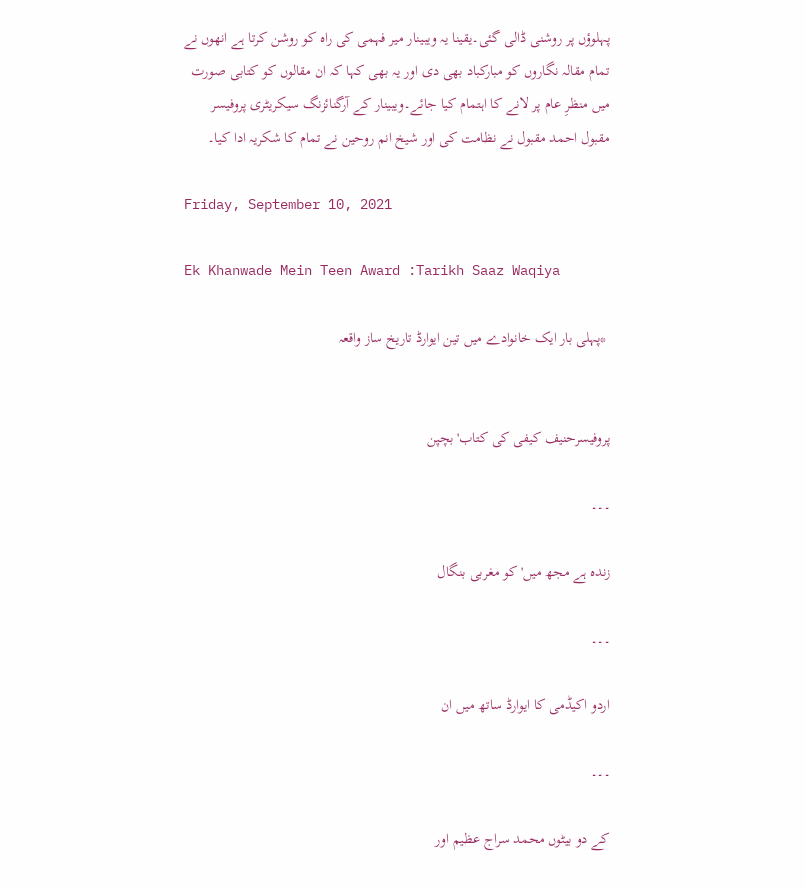پہلوؤں پر روشنی ڈالی گئی۔یقینا یہ ویبینار میر فہمی کی راہ کو روشن کرتا ہے انھوں نے تمام مقالہ نگاروں کو مبارکباد بھی دی اور یہ بھی کہا کہ ان مقالوں کو کتابی صورت میں منظرِ عام پر لانے کا اہتمام کیا جائے۔ویبینار کے آرگنائزنگ سیکریٹری پروفیسر مقبول احمد مقبول نے نظامت کی اور شیخ انم روحین نے تمام کا شکریہ ادا کیا۔

Friday, September 10, 2021

Ek Khanwade Mein Teen Award :Tarikh Saaz Waqiya

 *پہلی بار ایک خانوادے میں تین ایوارڈ تاریخ ساز واقعہ


پروفیسرحنیف کیفی کی کتاب'بچپن

۔۔۔

زندہ ہے مجھ میں' کو مغربی بنگال

۔۔۔

اردو اکیڈمی کا ایوارڈ ساتھ میں ان

۔۔۔

کے دو بیٹوں محمد سراج عظیم اور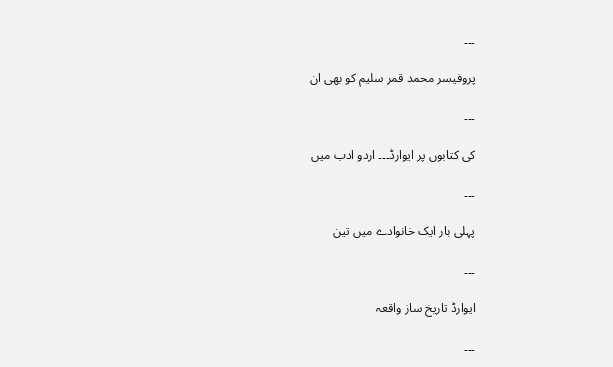۔۔۔

پروفیسر محمد قمر سلیم کو بھی ان

۔۔۔

کی کتابوں پر ایوارڈ۔۔۔ اردو ادب میں

۔۔۔

پہلی بار ایک خانوادے میں تین

۔۔۔

ایوارڈ تاریخ ساز واقعہ

۔۔۔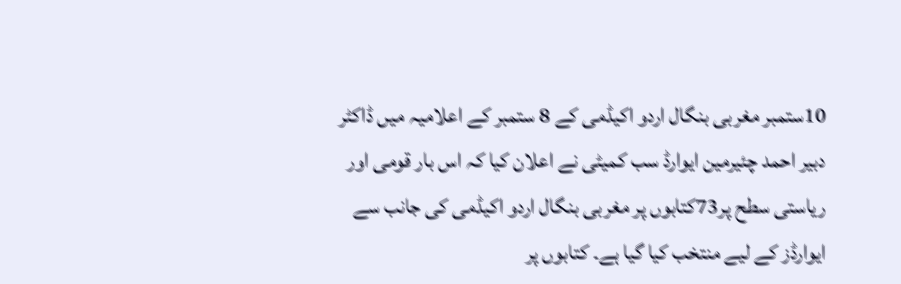10ستمبر مغربی بنگال اردو اکیڈمی کے 8 ستمبر کے اعلامیہ میں ڈاکٹر دبیر احمد چئیرمین ایوارڈ سب کمیٹی نے اعلان کیا کہ اس بار قومی اور ریاستی سطح پر73کتابوں پر مغربی بنگال اردو اکیڈمی کی جانب سے ایوارڈز کے لیے منتخب کیا گیا ہے۔ کتابوں پر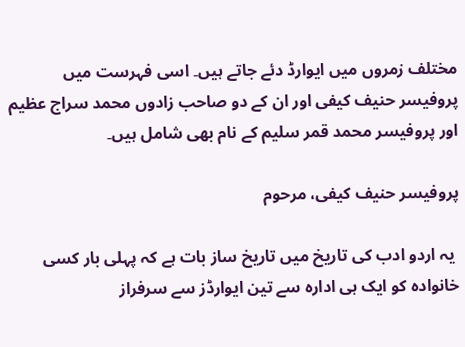مختلف زمروں میں ایوارڈ دئے جاتے ہیں۔ اسی فہرست میں پروفیسر حنیف کیفی اور ان کے دو صاحب زادوں محمد سراج عظیم اور پروفیسر محمد قمر سلیم کے نام بھی شامل ہیں۔

پروفیسر حنیف کیفی، مرحوم

 یہ اردو ادب کی تاریخ میں تاریخ ساز بات ہے کہ پہلی بار کسی خانوادہ کو ایک ہی ادارہ سے تین ایوارڈز سے سرفراز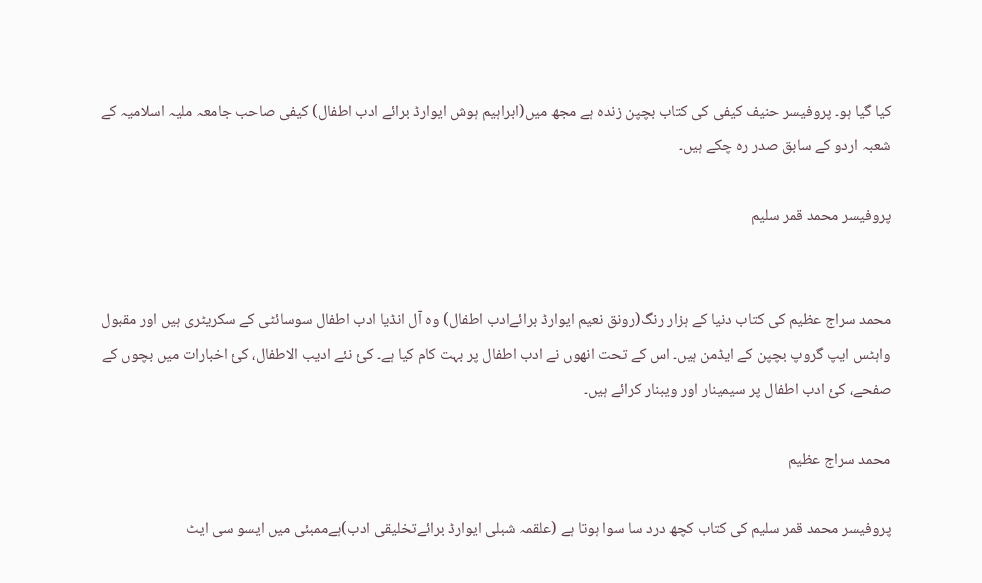کیا گیا ہو۔ پروفیسر حنیف کیفی کی کتاب بچپن زندہ ہے مجھ میں(ابراہیم ہوش ایوارڈ برائے ادب اطفال) کیفی صاحب جامعہ ملیہ اسلامیہ کے شعبہ اردو کے سابق صدر رہ چکے ہیں۔

پروفیسر محمد قمر سلیم


محمد سراج عظیم کی کتاب دنیا کے ہزار رنگ(رونق نعیم ایوارڈ برائےادب اطفال) وہ آل انڈیا ادب اطفال سوسائٹی کے سکریٹری ہیں اور مقبول واہٹس ایپ گروپ بچپن کے ایڈمن ہیں۔ اس کے تحت انھوں نے ادب اطفال پر بہت کام کیا ہے۔ کئ نئے ادیب الاطفال، کئ اخبارات میں بچوں کے صفحے، کئ ادب اطفال پر سیمینار اور ویبنار کرائے ہیں۔

محمد سراج عظیم

پروفیسر محمد قمر سلیم کی کتاب کچھ درد سا سوا ہوتا ہے (علقمہ شبلی ایوارڈ برائےتخلیقی ادب)ہےممبئی میں ایسو سی ایٹ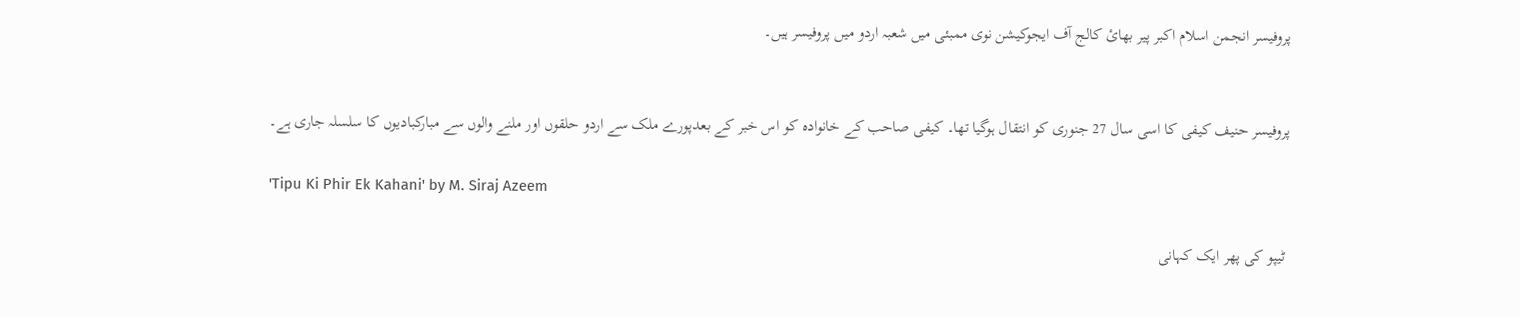پروفیسر انجمن اسلام اکبر پیر بھائ کالج آف ایجوکیشن نوی ممبئی میں شعبہ اردو میں پروفیسر ہیں۔


پروفیسر حنیف کیفی کا اسی سال 27 جنوری کو انتقال ہوگیا تھا۔ کیفی صاحب کے خانوادہ کو اس خبر کے بعدپورے ملک سے اردو حلقوں اور ملنے والوں سے مبارکبادیوں کا سلسلہ جاری ہے۔

'Tipu Ki Phir Ek Kahani' by M. Siraj Azeem

 ٹیپو کی پھر ایک کہانی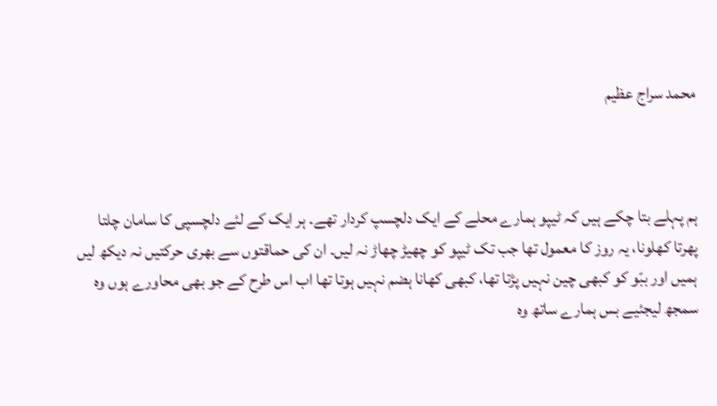محمد سراج عظیم



ہم پہلے بتا چکے ہیں کہ ٹیپو ہمارے محلے کے ایک دلچسپ کردار تھے۔ ہر ایک کے لئے دلچسپی کا سامان چلتا پھرتا کھلونا، یہ روز کا معمول تھا جب تک ٹیپو کو چھیڑ چھاڑ نہ لیں۔ ان کی حماقتوں سے بھری حرکتیں نہ دیکھ لیں ہمیں اور ببّو کو کبھی چین نہیں پڑتا تھا، کبھی کھانا ہضم نہیں ہوتا تھا اب اس طرح کے جو بھی محاورے ہوں وہ سمجھ لیجئیے بس ہمارے ساتھ وہ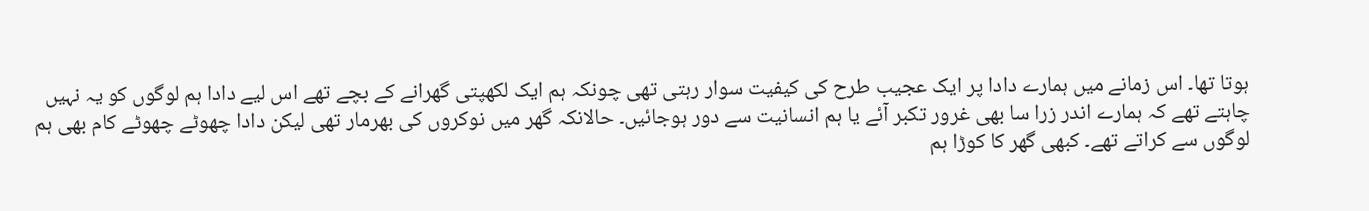ہوتا تھا۔ اس زمانے میں ہمارے دادا پر ایک عجیب طرح کی کیفیت سوار رہتی تھی چونکہ ہم ایک لکھپتی گھرانے کے بچے تھے اس لیے دادا ہم لوگوں کو یہ نہیں چاہتے تھے کہ ہمارے اندر زرا سا بھی غرور تکبر آئے یا ہم انسانیت سے دور ہوجائیں۔ حالانکہ گھر میں نوکروں کی بھرمار تھی لیکن دادا چھوٹے چھوٹے کام بھی ہم لوگوں سے کراتے تھے۔ کبھی گھر کا کوڑا ہم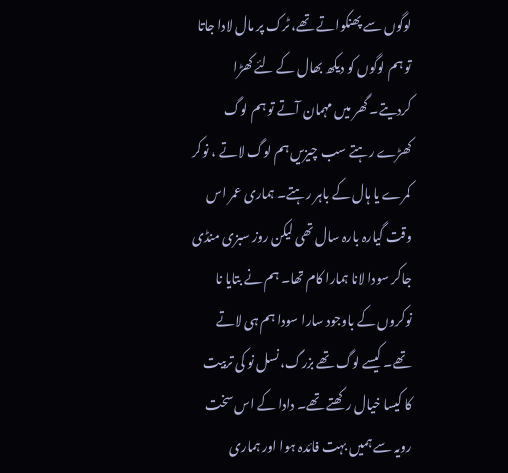لوگوں سے پھنکواتے تھے، ٹرک پر مال لادا جاتا تو ہم لوگوں کو دیکھ بھال کے لئے کھڑا کردیتے۔ گھر میں مہمان آتے تو ہم لوگ کھڑے رہتے سب چیزیں ہم لوگ لاتے ، نوکر کمرے یا ہال کے باہر رہتے۔ ہماری عمر اس وقت گیارہ بارہ سال تھی لیکن روز سبزی منڈی جاکر سودا لانا ہمارا کام تھا۔ ہم نے بتایا نا نوکروں کے باوجود سارا سودا ہم ہی لاتے تھے۔ کیسے لوگ تھے بزرگ، نسل نو کی تربیت کا کیسا خیال رکھتے تھے۔ دادا کے اس سخت رویہ سے ہمیں بہت فائدہ ہوا اور ہماری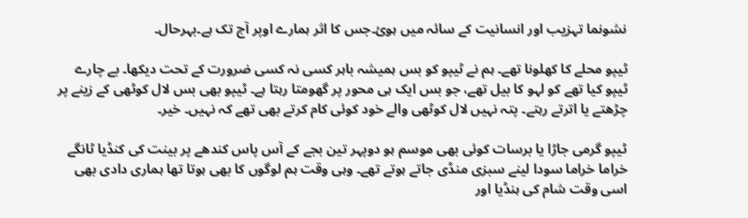نشونما تہزیب اور انسانیت کے سائہ میں ہوئ۔جس کا اثر ہمارے اوپر آج تک ہے۔بہرحال۔

ٹیپو محلے کا کھلونا تھے۔ ہم نے ٹیپو کو بس ہمیشہ باہر کسی نہ کسی ضرورت کے تحت دیکھا۔ بے چارے ٹیپو کیا تھے کو لہو کا بیل تھے، جو بس ایک ہی محور پر گھومتا رہتا ہے۔ ٹیپو بھی بس لال کوٹھی کے زینے پر  چڑھتے یا اترتے رہتے۔ پتہ نہیں لال کوٹھی والے خود کوئی کام کرتے بھی تھے کہ نہیں۔ خیر۔

ٹیپو گرمی جاڑا یا برسات کوئی بھی موسم ہو دوپہر تین بجے کے آس پاس کندھے پر بینت کی کنڈیا ٹانگے خراما خراما سودا لینے سبزی منڈی جاتے ہوتے تھے۔ وہی وقت ہم لوگوں کا بھی ہوتا تھا ہماری دادی بھی اسی وقت شام کی ہنڈیا اور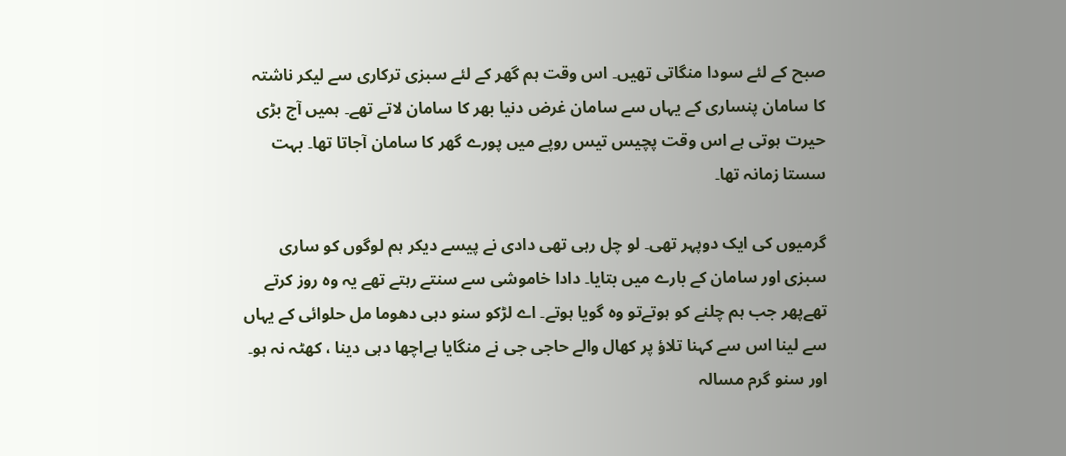صبح کے لئے سودا منگاتی تھیں۔ اس وقت ہم گھر کے لئے سبزی ترکاری سے لیکر ناشتہ کا سامان پنساری کے یہاں سے سامان غرض دنیا بھر کا سامان لاتے تھے۔ ہمیں آج بڑی حیرت ہوتی ہے اس وقت پچیس تیس روپے میں پورے گھر کا سامان آجاتا تھا۔ بہت سستا زمانہ تھا۔

گرمیوں کی ایک دوپہر تھی۔ لو چل رہی تھی دادی نے پیسے دیکر ہم لوگوں کو ساری سبزی اور سامان کے بارے میں بتایا۔ دادا خاموشی سے سنتے رہتے تھے یہ وہ روز کرتے تھےپھر جب ہم چلنے کو ہوتےتو وہ گویا ہوتے۔ اے لڑکو سنو دہی دھوما مل حلوائی کے یہاں سے لینا اس سے کہنا تلاؤ پر کھال والے حاجی جی نے منگایا ہےاچھا دہی دینا ، کھٹہ نہ ہو۔ اور سنو گرم مسالہ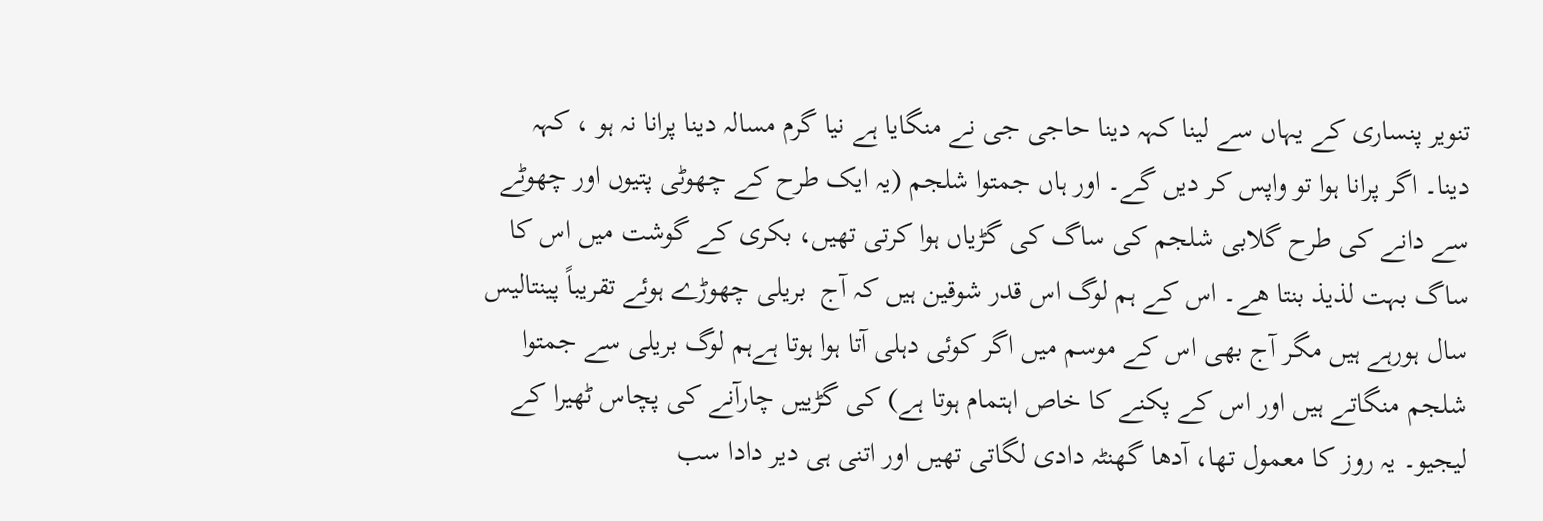تنویر پنساری کے یہاں سے لینا کہہ دینا حاجی جی نے منگایا ہے نیا گرم مسالہ دینا پرانا نہ ہو ، کہہ دینا۔ اگر پرانا ہوا تو واپس کر دیں گے۔ اور ہاں جمتوا شلجم (یہ ایک طرح کے چھوٹی پتیوں اور چھوٹے سے دانے کی طرح گلابی شلجم کی ساگ کی گڑیاں ہوا کرتی تھیں، بکری کے گوشت میں اس کا ساگ بہت لذیذ بنتا ھے۔ اس کے ہم لوگ اس قدر شوقین ہیں کہ آج  بریلی چھوڑے ہوئے تقریباً پینتالیس سال ہورہے ہیں مگر آج بھی اس کے موسم میں اگر کوئی دہلی آتا ہوا ہوتا ہےہم لوگ بریلی سے جمتوا شلجم منگاتے ہیں اور اس کے پکنے کا خاص اہتمام ہوتا ہے) کی گڑییں چارآنے کی پچاس ٹھیرا کے لیجیو۔ یہ روز کا معمول تھا، آدھا گھنٹہ دادی لگاتی تھیں اور اتنی ہی دیر دادا سب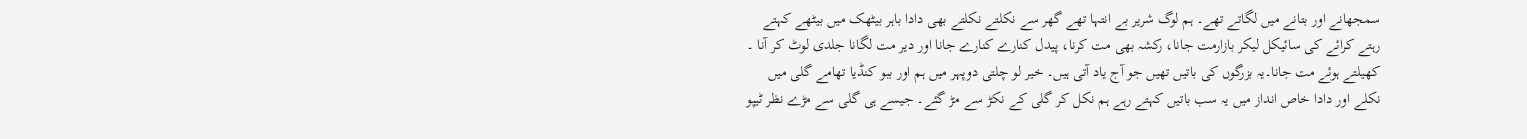سمجھانے اور بتانے میں لگاتے تھے۔ ہم لوگ شریر بے انتہا تھے گھر سے نکلتے نکلتے بھی دادا باہر بیٹھک میں بیٹھے کہتے رہتے کرائے کی سائیکل لیکر بازارمت جانا، رکشہ بھی مت کرنا، پیدل کنارے کنارے جانا اور دیر مت لگانا جلدی لوٹ کر آنا ۔ کھیلتے ہوئے مت جانا۔یہ بزرگوں کی باتیں تھیں جو آج یاد آتی ہیں۔ خیر لو چلتی دوپہر میں ہم اور ببو کنڈیا تھامے گلی میں نکلے اور دادا خاص انداز میں یہ سب باتیں کہتے رہے ہم نکل کر گلی کے نکڑ سے مڑ گئے۔ جیسے ہی گلی سے مڑے نظر ٹیپو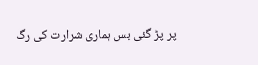پر پڑ گئی بس ہماری شرارت کی رگ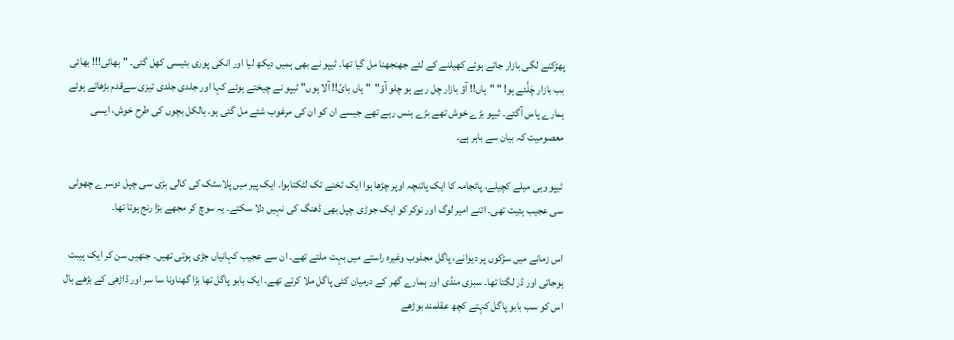پھڑکنے لگی بازار جاتے ہوئے کھیلنے کے لئے جھنجھنا مل گیا تھا۔ ٹیپو نے بھی ہمیں دیکھ لیا اور انکی پوری بتیسی کھل گئی۔ " بھائی!!! بھائی بب بازار چَلَّئے ہو! " "ہاں!! آؤ بازار چل رہے ہو چلو آؤ"  " ہاں بائ!! آلا ہوں" ٹیپو نے چیختے ہوئے کہا اور جلدی جلدی تیزی سےقدم بڑھاتے ہوئے ہمارے پاس آگئے۔ ٹیپو بڑے خوش تھے بڑے ہنس رہے تھے جیسے ان کو ان کی مرغوب شئے مل گئی ہو۔ بالکل بچوں کی طرح خوش، ایسی معصومیت کہ بیان سے باہر ہے۔

ٹیپو وہی میلے کچیلے، پائجامہ کا ایک پائنچہ اوپر چڑھا ہوا ایک ٹخنے تک لٹکتاہوا۔ ایک پیر میں پلاسٹک کی کالی بڑی سی چپل دوسرے چھوٹی سی عجیب ہئیت تھی۔ اتنے امیر لوگ اور نوکر کو ایک جوڑی چپل بھی ڈھنگ کی نہیں دلا سکتے۔ یہ سوچ کر مجھے بڑا رنج ہوتا تھا۔

اس زمانے میں سڑکوں پر دیوانے، پاگل مجذوب وغیرہ راستے میں بہت ملتے تھے۔ ان سے عجیب کہانیاں جڑی ہوتی تھیں۔ جنھیں سن کر ایک ہیبت ہوجاتی اور ڈر لگتا تھا۔ سبزی منڈی اور ہمارے گھر کے درمیان کئی پاگل ملا کرتے تھے۔ ایک بابو پاگل تھا بڑا گھناونا سا سر اور ڈاڑھی کے بڑھے بال اس کو سب بابو پاگل کہتے کچھ عقلمند بوڑھے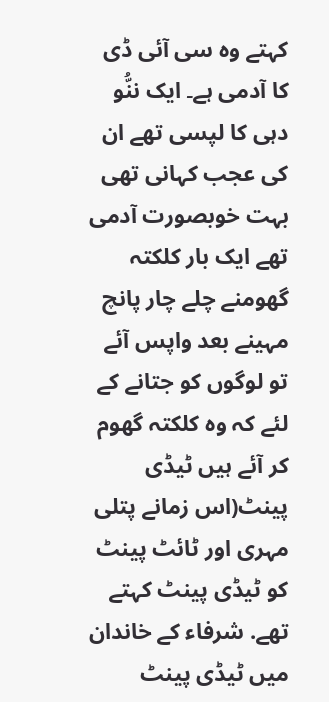کہتے وہ سی آئی ڈی کا آدمی ہے۔ ایک ننُّو دہی کا لپسی تھے ان کی عجب کہانی تھی بہت خوبصورت آدمی تھے ایک بار کلکتہ گھومنے چلے چار پانچ مہینے بعد واپس آئے تو لوگوں کو جتانے کے لئے کہ وہ کلکتہ گھوم کر آئے ہیں ٹیڈی پینٹ(اس زمانے پتلی مہری اور ٹائٹ پینٹ کو ٹیڈی پینٹ کہتے تھے. شرفاء کے خاندان میں ٹیڈی پینٹ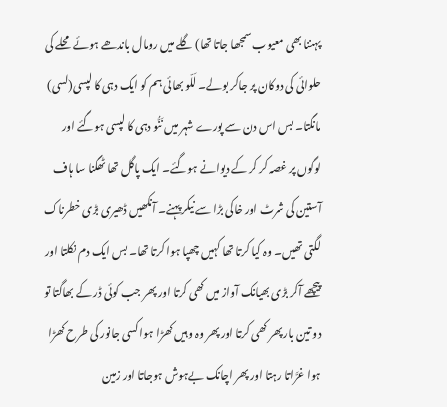پہننا بھی معیوب سمجھا جاتا تھا) گلے میں رومال باندھے ہوئے محلے کی  حلوائی کی دوکان پر جاکر بولے۔ لَلّو بھائی ہم کو ایک دہی کا لپسی(لسی) مانگتا۔ بس اس دن سے پورے شہر میں نَنُّو دہی کا لپسی ہوگئے اور لوگوں پر غصہ کر کر کے دیوانے ہوگئے۔ ایک پاگل تھا ٹھگنا سا ہاف آستین کی شرٹ اور خاکی بڑا سے نیکر پہنے۔ آنکھیں ڈھیری بڑی خطرناک لگتی تھیں۔ وہ کیا کرتا تھا کہیں چھپا ہوا کرتا تھا۔ بس ایک دم نکلتا اور پیچھے آکر بڑی بھیانک آواز میں کھی کرتا اور پھر جب کوئی ڈر کے بھاگتا تو دو تین بار پھر کھی کرتا اور پھر وہ وہیں کھڑا ہوا کسی جانور کی طرح کھڑا ہوا غرَّاتا رہتا اور پھر اچانک بےہوش ہوجاتا اور زمین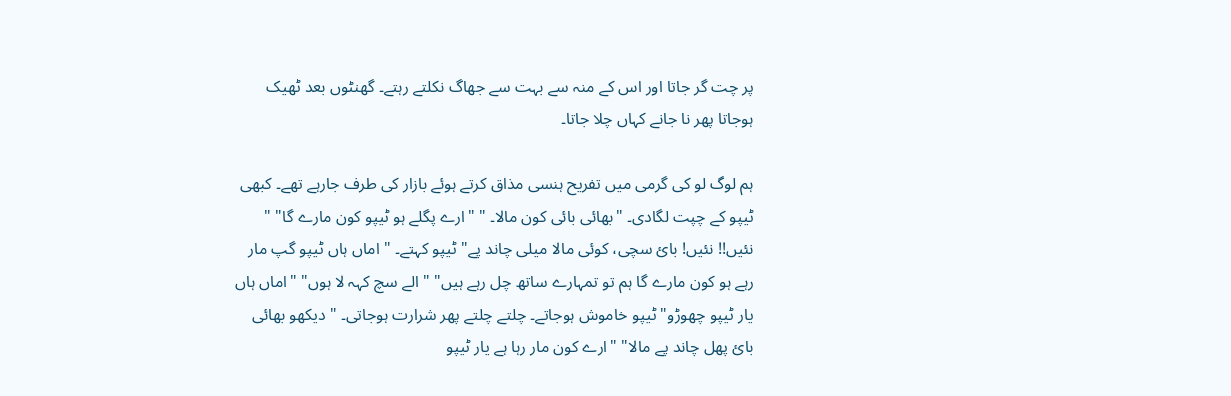پر چت گر جاتا اور اس کے منہ سے بہت سے جھاگ نکلتے رہتے۔ گھنٹوں بعد ٹھیک ہوجاتا پھر نا جانے کہاں چلا جاتا۔

ہم لوگ لو کی گرمی میں تفریح ہنسی مذاق کرتے ہوئے بازار کی طرف جارہے تھے۔ کبھی ٹیپو کے چپت لگادی۔ "بھائی بائی کون مالا۔ " "ارے پگلے ہو ٹیپو کون مارے گا" " نئیں!! نئیں! بائ سچی، کوئی مالا میلی چاند پے" ٹیپو کہتے۔ " اماں ہاں ٹیپو گپ مار رہے ہو کون مارے گا ہم تو تمہارے ساتھ چل رہے ہیں" " الے سچ کہہ لا ہوں" "اماں ہاں یار ٹیپو چھوڑو" ٹیپو خاموش ہوجاتے۔ چلتے چلتے پھر شرارت ہوجاتی۔ " دیکھو بھائی بائ پھل چاند پے مالا" "ارے کون مار رہا ہے یار ٹیپو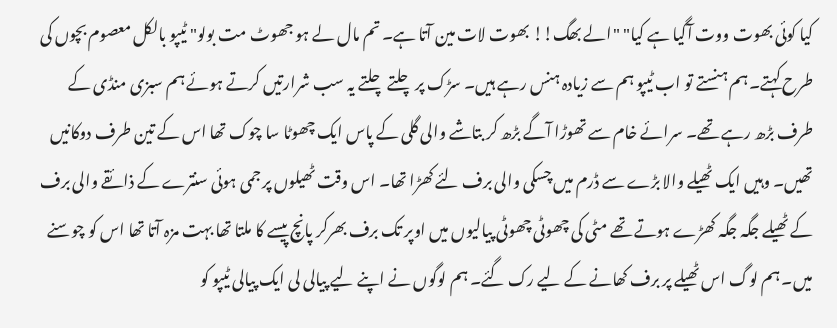کیا کوئی بھوت ووت آگیا ہے کیا" "الے بھگ!! بھوت لات مین آتا ہے۔ تم مال لے ہو جھوٹ مت بولو" ٹیپو بالکل معصوم بچوں کی طرح کہتے۔ ہم ہنستے تو اب ٹیپو ہم سے زیادہ ہنس رہے ہیں۔ سڑک پر چلتے چلتے یہ سب شرارتیں کرتے ہوئے ہم سبزی منڈی کے طرف بڑھ رہے تھے۔ سرائے خام سے تھوڑا آگے بڑھ کر بتاشے والی گلی کے پاس ایک چھوٹا سا چوک تھا اس کے تین طرف دوکانیں تھیں۔ وہیں ایک ٹھیلے والا بڑے سے ڈرم میں چسکی والی برف لئے کھڑا تھا۔ اس وقت ٹھیلوں پر جمی ہوئی سنترے کے ذائقے والی برف کے ٹھیلے جگہ جگہ کھڑے ہوتے تھے مٹی کی چھوٹی چھوٹی پیالیوں میں اوپر تک برف بھرکر پانچ پیسے کا ملتا تھا بہت مزہ آتا تھا اس کو چوسنے میں۔ ہم لوگ اس ٹھیلے پر برف کھانے کے لیے رک گئے۔ ہم لوگوں نے اپنے لیے پیالی لی ایک پیالی ٹیپو کو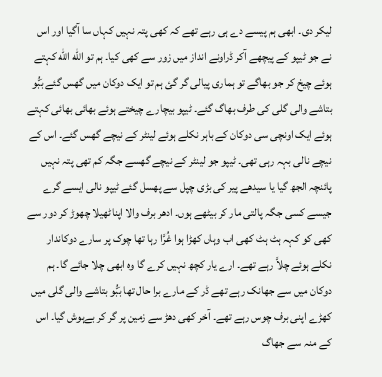لیکر دی۔ ابھی ہم پیسے دے ہی رہے تھے کہ کھی پتہ نہیں کہاں سا آگیا اور اس نے جو ٹیپو کے پیچھے آکر ڈراونے انداز میں زور سے کھی کیا۔ ہم تو الله الله کہتے ہوئے چیخ کر جو بھاگے تو ہماری پیالی گر گئ ہم تو ایک دوکان میں گھس گئے بَبُّو بتاشے والی گلی کی طرف بھاگ گئے۔ ٹیپو بیچارے چیختے ہوئے بھائی بھائی کہتے ہوئے ایک اونچی سی دوکان کے باہر نکلے ہوئے لینٹر کے نیچے گھس گئے۔ اس کے نیچے نالی بہہ رہی تھی۔ ٹیپو جو لینٹر کے نیچے گھسے جگہ کم تھی پتہ نہیں پائنچہ الجھ گیا یا سیدھے پیر کی بڑی چپل سے پھسل گئے ٹیپو نالی ایسے گرے جیسے کسی جگہ پالتی مار کر بیٹھے ہوں۔ ادھر برف والا اپناٹھیلا چھوڑ کر دور سے کھی کو کہہ ہٹ ہٹ کھی اب وہاں کھڑا ہوا غُرَّا رہا تھا چوک پر سارے دوکاندار نکلے ہوئے چلاَّ رہے تھے۔ ارے یار کچھ نہیں کرے گا وہ ابھی چلا جائے گا۔ ہم دوکان میں سے جھانک رہے تھے ڈر کے مارے برا حال تھا بَبُّو بتاشے والی گلی میں کھڑے اپنی برف چوس رہے تھے۔ آخر کھی دھڑ سے زمین پر گر کر بےہوش گیا۔ اس کے منہ سے جھاگ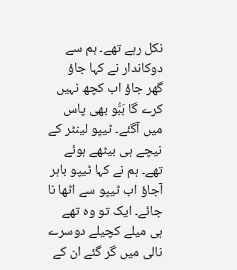نکل رہے تھے۔ ہم سے دوکاندار نے کہا جاؤ گھر جاؤ اب کچھ نہیں کرے گا بَبُّو بھی پاس میں آگئے۔ ٹیپو لینٹر کے نیچے ہی بیٹھے ہوئے تھے۔ ہم نے کہا ٹیپو باہر آجاؤ اب ٹیپو سے اٹھا نا جائے۔ ایک تو وہ تھے ہی میلے کچیلے دوسرے نالی میں گر گئے ان کے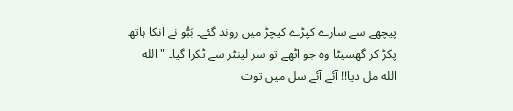پیچھے سے سارے کپڑے کیچڑ میں روند گئے۔ بَبُّو نے انکا ہاتھ پکڑ کر گھسیٹا وہ جو اٹھے تو سر لینٹر سے ٹکرا گیا۔ "الله الله مل دیا!! آئے آئے سل میں توت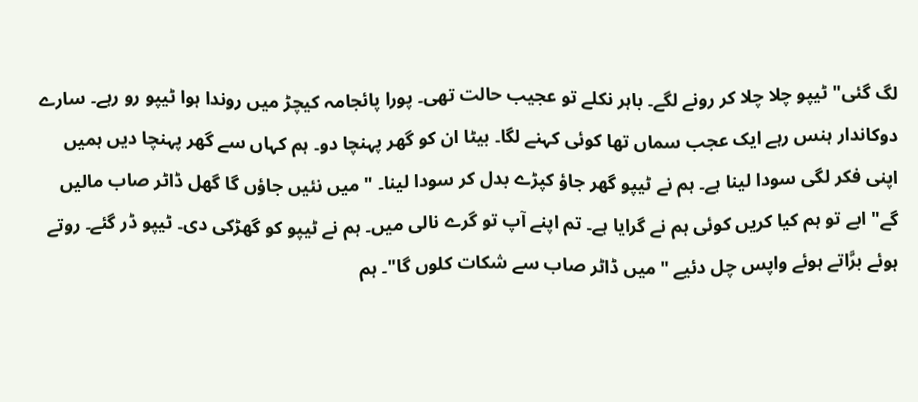لگ گئی" ٹیپو چلا چلا کر رونے لگے۔ باہر نکلے تو عجیب حالت تھی۔ پورا پائجامہ کیچڑ میں روندا ہوا ٹیپو رو رہے۔ سارے دوکاندار ہنس رہے ایک عجب سماں تھا کوئی کہنے لگا۔ بیٹا ان کو گھر پہنچا دو۔ ہم کہاں سے گھر پہنچا دیں ہمیں اپنی فکر لگی سودا لینا ہے۔ ہم نے ٹیپو گھر جاؤ کپڑے بدل کر سودا لینا۔ " میں نئیں جاؤں گا گھل ڈاٹر صاب مالیں گے" ابے تو ہم کیا کریں کوئی ہم نے گرایا ہے۔ تم اپنے آپ تو گرے نالی میں۔ ہم نے ٹیپو کو گھڑکی دی۔ ٹیپو ڈر گئے۔ روتے ہوئے برَّاتے ہوئے واپس چل دئیے "میں ڈاٹر صاب سے شکات کلوں گا"۔ ہم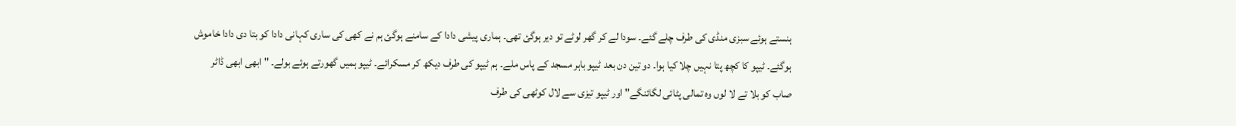ہنستے ہوئے سبزی منڈی کی طرف چلے گئے۔ سودا لے کر گھر لوٹے تو دیر ہوگئ تھی۔ ہماری پیشی دادا کے سامنے ہوگئ ہم نے کھی کی ساری کہانی دادا کو بتا دی دادا خاموش ہوگئے۔ ٹیپو کا کچھ پتا نہیں چلا کیا ہوا۔ دو تین دن بعد ٹیپو باہر مسجد کے پاس ملے۔ ہم ٹیپو کی طرف دیکھ کر مسکرائے۔ ٹیپو ہمیں گھورتے ہوئے بولے۔ " ابھی ابھی ڈاٹر صاب کو بلا تے لا لوں وہ تمالی پٹائی لگائنگے" اور ٹیپو تیزی سے لال کوٹھی کی طرف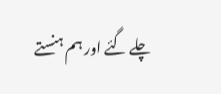چلے گئے اور ہم ہنستے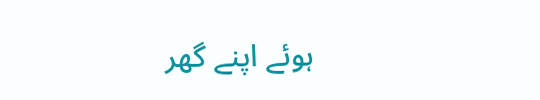ہوئے اپنے گھر